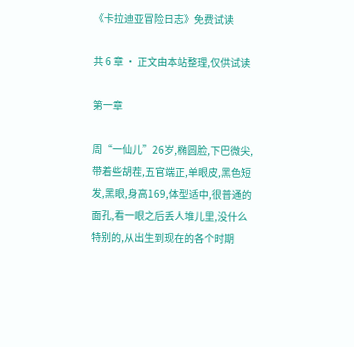《卡拉迪亚冒险日志》免费试读

共 6 章 · 正文由本站整理,仅供试读

第一章

周“一仙儿”26岁,椭圆脸,下巴微尖,带着些胡茬,五官端正,单眼皮,黑色短发,黑眼,身高169,体型适中,很普通的面孔,看一眼之后丢人堆儿里,没什么特别的,从出生到现在的各个时期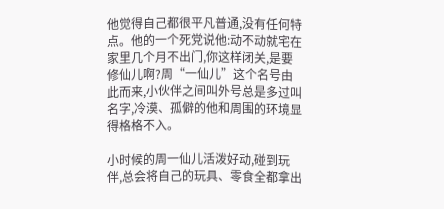他觉得自己都很平凡普通,没有任何特点。他的一个死党说他:动不动就宅在家里几个月不出门,你这样闭关,是要修仙儿啊?周“一仙儿”这个名号由此而来,小伙伴之间叫外号总是多过叫名字,冷漠、孤僻的他和周围的环境显得格格不入。

小时候的周一仙儿活泼好动,碰到玩伴,总会将自己的玩具、零食全都拿出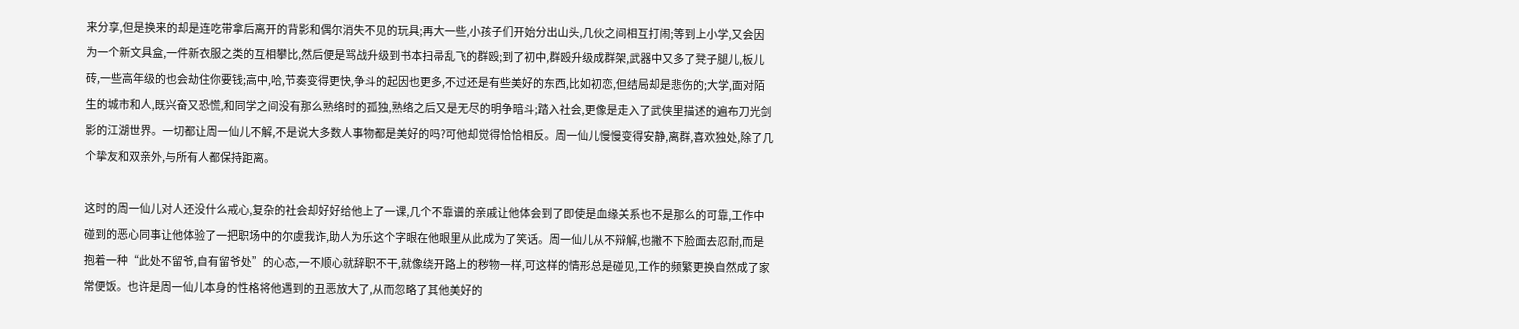来分享,但是换来的却是连吃带拿后离开的背影和偶尔消失不见的玩具;再大一些,小孩子们开始分出山头,几伙之间相互打闹;等到上小学,又会因为一个新文具盒,一件新衣服之类的互相攀比,然后便是骂战升级到书本扫帚乱飞的群殴;到了初中,群殴升级成群架,武器中又多了凳子腿儿,板儿砖,一些高年级的也会劫住你要钱;高中,哈,节奏变得更快,争斗的起因也更多,不过还是有些美好的东西,比如初恋,但结局却是悲伤的;大学,面对陌生的城市和人,既兴奋又恐慌,和同学之间没有那么熟络时的孤独,熟络之后又是无尽的明争暗斗;踏入社会,更像是走入了武侠里描述的遍布刀光剑影的江湖世界。一切都让周一仙儿不解,不是说大多数人事物都是美好的吗?可他却觉得恰恰相反。周一仙儿慢慢变得安静,离群,喜欢独处,除了几个挚友和双亲外,与所有人都保持距离。

这时的周一仙儿对人还没什么戒心,复杂的社会却好好给他上了一课,几个不靠谱的亲戚让他体会到了即使是血缘关系也不是那么的可靠,工作中碰到的恶心同事让他体验了一把职场中的尔虞我诈,助人为乐这个字眼在他眼里从此成为了笑话。周一仙儿从不辩解,也撇不下脸面去忍耐,而是抱着一种“此处不留爷,自有留爷处”的心态,一不顺心就辞职不干,就像绕开路上的秽物一样,可这样的情形总是碰见,工作的频繁更换自然成了家常便饭。也许是周一仙儿本身的性格将他遇到的丑恶放大了,从而忽略了其他美好的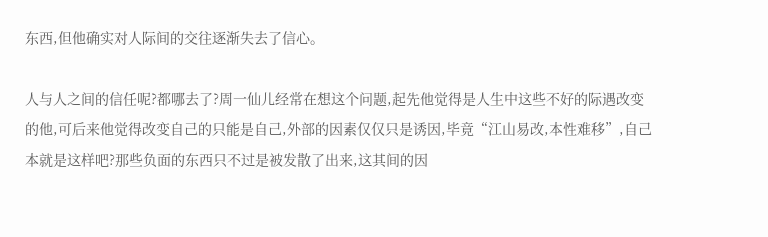东西,但他确实对人际间的交往逐渐失去了信心。

人与人之间的信任呢?都哪去了?周一仙儿经常在想这个问题,起先他觉得是人生中这些不好的际遇改变的他,可后来他觉得改变自己的只能是自己,外部的因素仅仅只是诱因,毕竟“江山易改,本性难移”,自己本就是这样吧?那些负面的东西只不过是被发散了出来,这其间的因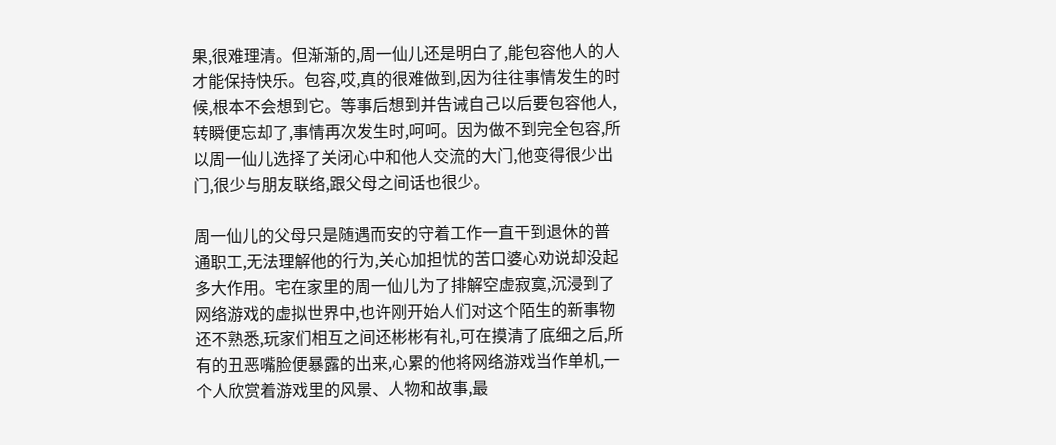果,很难理清。但渐渐的,周一仙儿还是明白了,能包容他人的人才能保持快乐。包容,哎,真的很难做到,因为往往事情发生的时候,根本不会想到它。等事后想到并告诫自己以后要包容他人,转瞬便忘却了,事情再次发生时,呵呵。因为做不到完全包容,所以周一仙儿选择了关闭心中和他人交流的大门,他变得很少出门,很少与朋友联络,跟父母之间话也很少。

周一仙儿的父母只是随遇而安的守着工作一直干到退休的普通职工,无法理解他的行为,关心加担忧的苦口婆心劝说却没起多大作用。宅在家里的周一仙儿为了排解空虚寂寞,沉浸到了网络游戏的虚拟世界中,也许刚开始人们对这个陌生的新事物还不熟悉,玩家们相互之间还彬彬有礼,可在摸清了底细之后,所有的丑恶嘴脸便暴露的出来,心累的他将网络游戏当作单机,一个人欣赏着游戏里的风景、人物和故事,最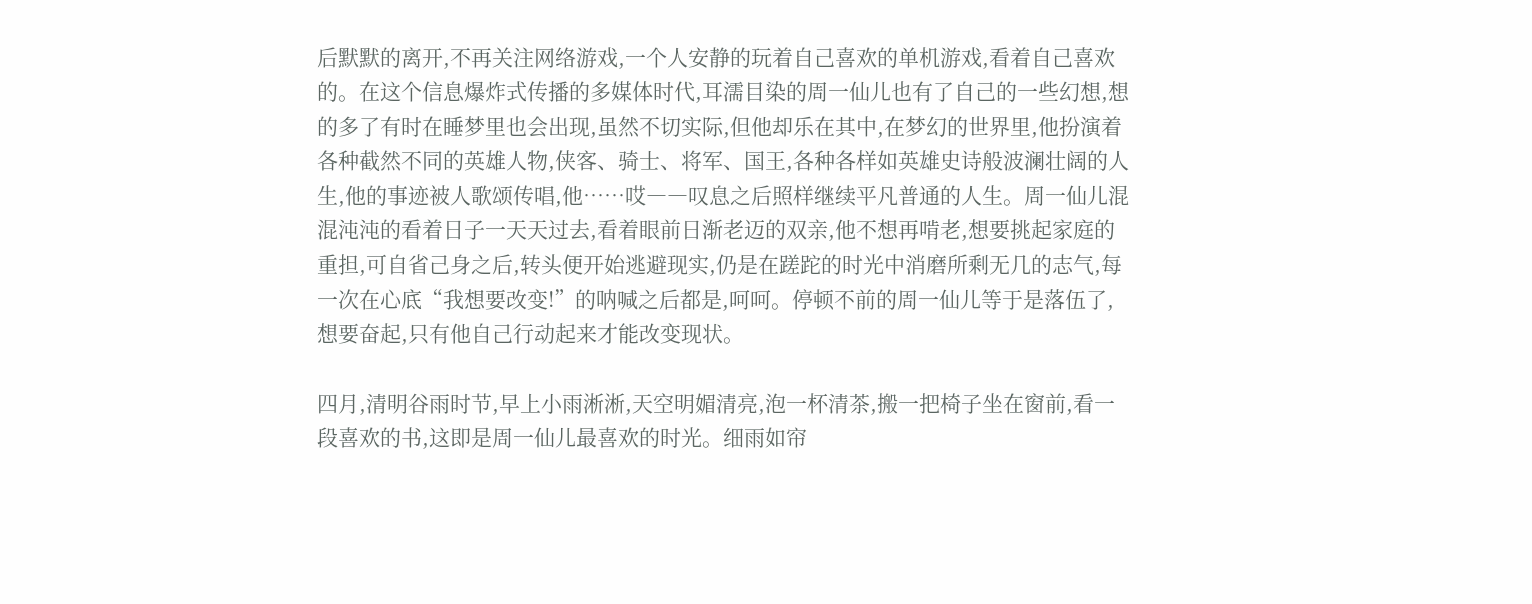后默默的离开,不再关注网络游戏,一个人安静的玩着自己喜欢的单机游戏,看着自己喜欢的。在这个信息爆炸式传播的多媒体时代,耳濡目染的周一仙儿也有了自己的一些幻想,想的多了有时在睡梦里也会出现,虽然不切实际,但他却乐在其中,在梦幻的世界里,他扮演着各种截然不同的英雄人物,侠客、骑士、将军、国王,各种各样如英雄史诗般波澜壮阔的人生,他的事迹被人歌颂传唱,他……哎――叹息之后照样继续平凡普通的人生。周一仙儿混混沌沌的看着日子一天天过去,看着眼前日渐老迈的双亲,他不想再啃老,想要挑起家庭的重担,可自省己身之后,转头便开始逃避现实,仍是在蹉跎的时光中消磨所剩无几的志气,每一次在心底“我想要改变!”的呐喊之后都是,呵呵。停顿不前的周一仙儿等于是落伍了,想要奋起,只有他自己行动起来才能改变现状。

四月,清明谷雨时节,早上小雨淅淅,天空明媚清亮,泡一杯清茶,搬一把椅子坐在窗前,看一段喜欢的书,这即是周一仙儿最喜欢的时光。细雨如帘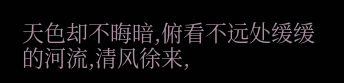天色却不晦暗,俯看不远处缓缓的河流,清风徐来,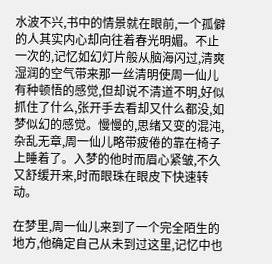水波不兴,书中的情景就在眼前,一个孤僻的人其实内心却向往着春光明媚。不止一次的,记忆如幻灯片般从脑海闪过,清爽湿润的空气带来那一丝清明使周一仙儿有种顿悟的感觉,但却说不清道不明,好似抓住了什么,张开手去看却又什么都没,如梦似幻的感觉。慢慢的,思绪又变的混沌,杂乱无章,周一仙儿略带疲倦的靠在椅子上睡着了。入梦的他时而眉心紧皱,不久又舒缓开来,时而眼珠在眼皮下快速转动。

在梦里,周一仙儿来到了一个完全陌生的地方,他确定自己从未到过这里,记忆中也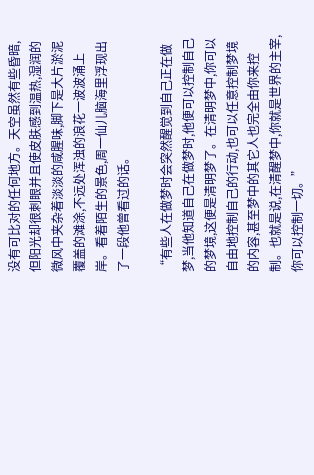没有可比对的任何地方。天空虽然有些昏暗,但阳光却很刺眼并且使皮肤感到温热,湿润的微风中夹杂着淡淡的咸腥味,脚下是大片淤泥覆盖的滩涂,不远处浑浊的浪花一波波涌上岸。看着陌生的景色,周一仙儿脑海里浮现出了一段他曾看过的话。

“有些人在做梦时会突然醒觉到自己正在做梦,当他知道自己在做梦时,他便可以控制自己的梦境,这便是清明梦了。在清明梦中,你可以自由地控制自己的行动,也可以任意控制梦境的内容,甚至梦中的其它人也完全由你来控制。也就是说,在清醒梦中,你就是世界的主宰,你可以控制一切。”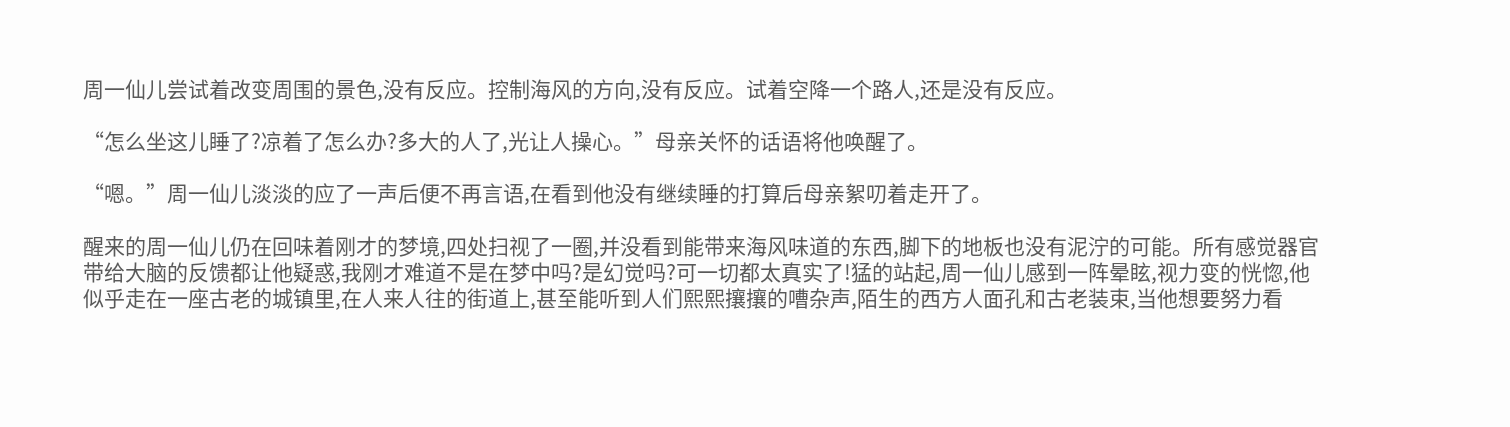周一仙儿尝试着改变周围的景色,没有反应。控制海风的方向,没有反应。试着空降一个路人,还是没有反应。

“怎么坐这儿睡了?凉着了怎么办?多大的人了,光让人操心。”母亲关怀的话语将他唤醒了。

“嗯。”周一仙儿淡淡的应了一声后便不再言语,在看到他没有继续睡的打算后母亲絮叨着走开了。

醒来的周一仙儿仍在回味着刚才的梦境,四处扫视了一圈,并没看到能带来海风味道的东西,脚下的地板也没有泥泞的可能。所有感觉器官带给大脑的反馈都让他疑惑,我刚才难道不是在梦中吗?是幻觉吗?可一切都太真实了!猛的站起,周一仙儿感到一阵晕眩,视力变的恍惚,他似乎走在一座古老的城镇里,在人来人往的街道上,甚至能听到人们熙熙攘攘的嘈杂声,陌生的西方人面孔和古老装束,当他想要努力看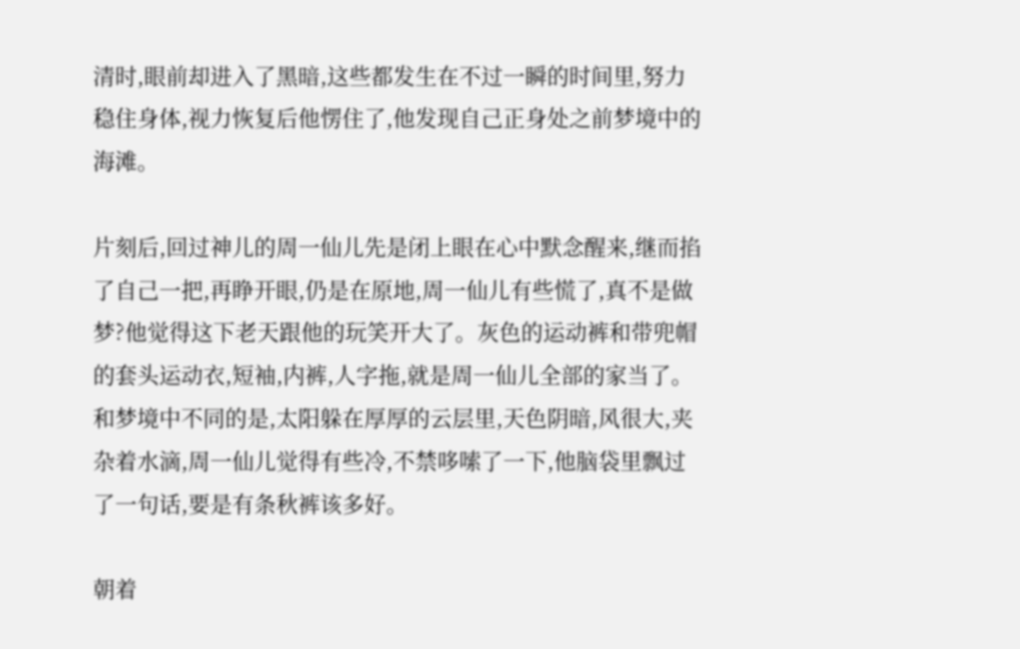清时,眼前却进入了黑暗,这些都发生在不过一瞬的时间里,努力稳住身体,视力恢复后他愣住了,他发现自己正身处之前梦境中的海滩。

片刻后,回过神儿的周一仙儿先是闭上眼在心中默念醒来,继而掐了自己一把,再睁开眼,仍是在原地,周一仙儿有些慌了,真不是做梦?他觉得这下老天跟他的玩笑开大了。灰色的运动裤和带兜帽的套头运动衣,短袖,内裤,人字拖,就是周一仙儿全部的家当了。和梦境中不同的是,太阳躲在厚厚的云层里,天色阴暗,风很大,夹杂着水滴,周一仙儿觉得有些冷,不禁哆嗦了一下,他脑袋里飘过了一句话,要是有条秋裤该多好。

朝着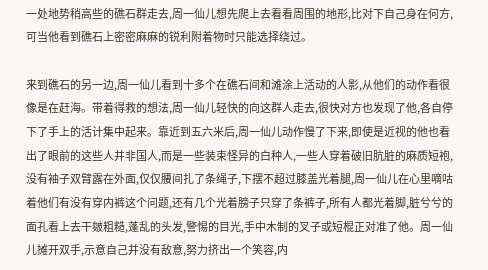一处地势稍高些的礁石群走去,周一仙儿想先爬上去看看周围的地形,比对下自己身在何方,可当他看到礁石上密密麻麻的锐利附着物时只能选择绕过。

来到礁石的另一边,周一仙儿看到十多个在礁石间和滩涂上活动的人影,从他们的动作看很像是在赶海。带着得救的想法,周一仙儿轻快的向这群人走去,很快对方也发现了他,各自停下了手上的活计集中起来。靠近到五六米后,周一仙儿动作慢了下来,即使是近视的他也看出了眼前的这些人并非国人,而是一些装束怪异的白种人,一些人穿着破旧肮脏的麻质短袍,没有袖子双臂露在外面,仅仅腰间扎了条绳子,下摆不超过膝盖光着腿,周一仙儿在心里嘀咕着他们有没有穿内裤这个问题,还有几个光着膀子只穿了条裤子,所有人都光着脚,脏兮兮的面孔看上去干皴粗糙,蓬乱的头发,警惕的目光,手中木制的叉子或短棍正对准了他。周一仙儿摊开双手,示意自己并没有敌意,努力挤出一个笑容,内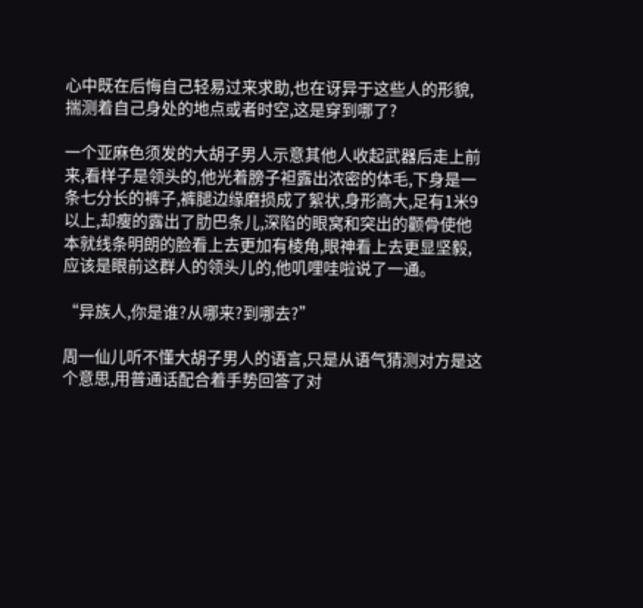心中既在后悔自己轻易过来求助,也在讶异于这些人的形貌,揣测着自己身处的地点或者时空,这是穿到哪了?

一个亚麻色须发的大胡子男人示意其他人收起武器后走上前来,看样子是领头的,他光着膀子袒露出浓密的体毛,下身是一条七分长的裤子,裤腿边缘磨损成了絮状,身形高大,足有1米9以上,却瘦的露出了肋巴条儿,深陷的眼窝和突出的颧骨使他本就线条明朗的脸看上去更加有棱角,眼神看上去更显坚毅,应该是眼前这群人的领头儿的,他叽哩哇啦说了一通。

“异族人,你是谁?从哪来?到哪去?”

周一仙儿听不懂大胡子男人的语言,只是从语气猜测对方是这个意思,用普通话配合着手势回答了对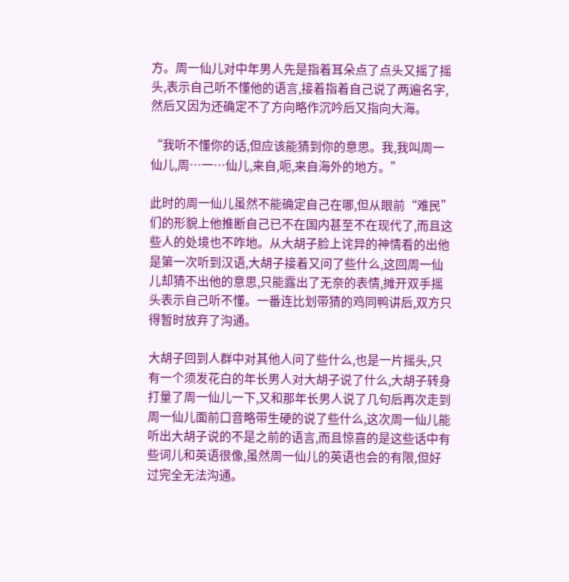方。周一仙儿对中年男人先是指着耳朵点了点头又摇了摇头,表示自己听不懂他的语言,接着指着自己说了两遍名字,然后又因为还确定不了方向略作沉吟后又指向大海。

“我听不懂你的话,但应该能猜到你的意思。我,我叫周一仙儿,周…一…仙儿,来自,呃,来自海外的地方。”

此时的周一仙儿虽然不能确定自己在哪,但从眼前“难民”们的形貌上他推断自己已不在国内甚至不在现代了,而且这些人的处境也不咋地。从大胡子脸上诧异的神情看的出他是第一次听到汉语,大胡子接着又问了些什么,这回周一仙儿却猜不出他的意思,只能露出了无奈的表情,摊开双手摇头表示自己听不懂。一番连比划带猜的鸡同鸭讲后,双方只得暂时放弃了沟通。

大胡子回到人群中对其他人问了些什么,也是一片摇头,只有一个须发花白的年长男人对大胡子说了什么,大胡子转身打量了周一仙儿一下,又和那年长男人说了几句后再次走到周一仙儿面前口音略带生硬的说了些什么,这次周一仙儿能听出大胡子说的不是之前的语言,而且惊喜的是这些话中有些词儿和英语很像,虽然周一仙儿的英语也会的有限,但好过完全无法沟通。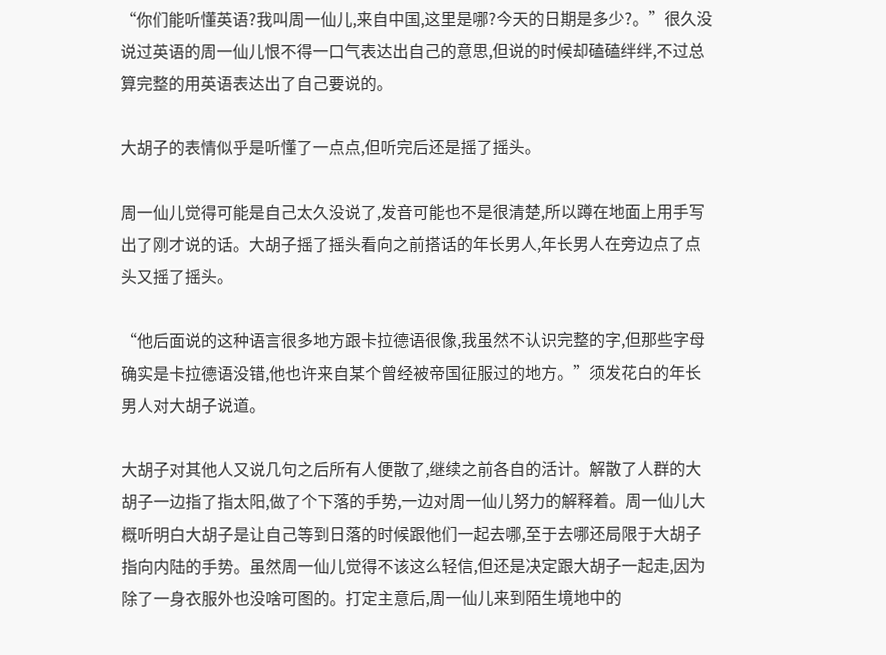“你们能听懂英语?我叫周一仙儿,来自中国,这里是哪?今天的日期是多少?。”很久没说过英语的周一仙儿恨不得一口气表达出自己的意思,但说的时候却磕磕绊绊,不过总算完整的用英语表达出了自己要说的。

大胡子的表情似乎是听懂了一点点,但听完后还是摇了摇头。

周一仙儿觉得可能是自己太久没说了,发音可能也不是很清楚,所以蹲在地面上用手写出了刚才说的话。大胡子摇了摇头看向之前搭话的年长男人,年长男人在旁边点了点头又摇了摇头。

“他后面说的这种语言很多地方跟卡拉德语很像,我虽然不认识完整的字,但那些字母确实是卡拉德语没错,他也许来自某个曾经被帝国征服过的地方。”须发花白的年长男人对大胡子说道。

大胡子对其他人又说几句之后所有人便散了,继续之前各自的活计。解散了人群的大胡子一边指了指太阳,做了个下落的手势,一边对周一仙儿努力的解释着。周一仙儿大概听明白大胡子是让自己等到日落的时候跟他们一起去哪,至于去哪还局限于大胡子指向内陆的手势。虽然周一仙儿觉得不该这么轻信,但还是决定跟大胡子一起走,因为除了一身衣服外也没啥可图的。打定主意后,周一仙儿来到陌生境地中的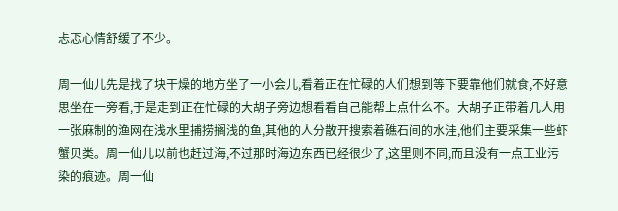忐忑心情舒缓了不少。

周一仙儿先是找了块干燥的地方坐了一小会儿,看着正在忙碌的人们想到等下要靠他们就食,不好意思坐在一旁看,于是走到正在忙碌的大胡子旁边想看看自己能帮上点什么不。大胡子正带着几人用一张麻制的渔网在浅水里捕捞搁浅的鱼,其他的人分散开搜索着礁石间的水洼,他们主要采集一些虾蟹贝类。周一仙儿以前也赶过海,不过那时海边东西已经很少了,这里则不同,而且没有一点工业污染的痕迹。周一仙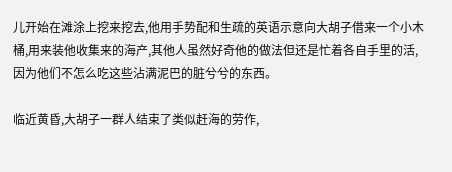儿开始在滩涂上挖来挖去,他用手势配和生疏的英语示意向大胡子借来一个小木桶,用来装他收集来的海产,其他人虽然好奇他的做法但还是忙着各自手里的活,因为他们不怎么吃这些沾满泥巴的脏兮兮的东西。

临近黄昏,大胡子一群人结束了类似赶海的劳作,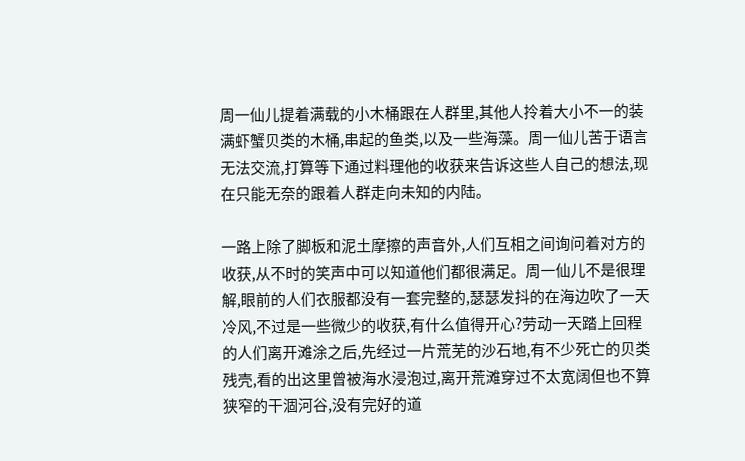周一仙儿提着满载的小木桶跟在人群里,其他人拎着大小不一的装满虾蟹贝类的木桶,串起的鱼类,以及一些海藻。周一仙儿苦于语言无法交流,打算等下通过料理他的收获来告诉这些人自己的想法,现在只能无奈的跟着人群走向未知的内陆。

一路上除了脚板和泥土摩擦的声音外,人们互相之间询问着对方的收获,从不时的笑声中可以知道他们都很满足。周一仙儿不是很理解,眼前的人们衣服都没有一套完整的,瑟瑟发抖的在海边吹了一天冷风,不过是一些微少的收获,有什么值得开心?劳动一天踏上回程的人们离开滩涂之后,先经过一片荒芜的沙石地,有不少死亡的贝类残壳,看的出这里曾被海水浸泡过,离开荒滩穿过不太宽阔但也不算狭窄的干涸河谷,没有完好的道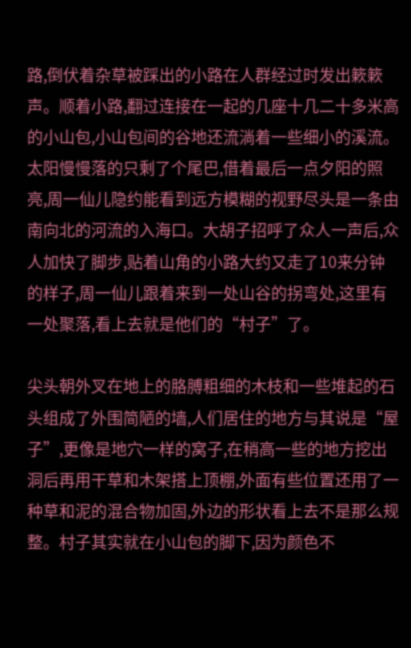路,倒伏着杂草被踩出的小路在人群经过时发出簌簌声。顺着小路,翻过连接在一起的几座十几二十多米高的小山包,小山包间的谷地还流淌着一些细小的溪流。太阳慢慢落的只剩了个尾巴,借着最后一点夕阳的照亮,周一仙儿隐约能看到远方模糊的视野尽头是一条由南向北的河流的入海口。大胡子招呼了众人一声后,众人加快了脚步,贴着山角的小路大约又走了10来分钟的样子,周一仙儿跟着来到一处山谷的拐弯处,这里有一处聚落,看上去就是他们的“村子”了。

尖头朝外叉在地上的胳膊粗细的木枝和一些堆起的石头组成了外围简陋的墙,人们居住的地方与其说是“屋子”,更像是地穴一样的窝子,在稍高一些的地方挖出洞后再用干草和木架搭上顶棚,外面有些位置还用了一种草和泥的混合物加固,外边的形状看上去不是那么规整。村子其实就在小山包的脚下,因为颜色不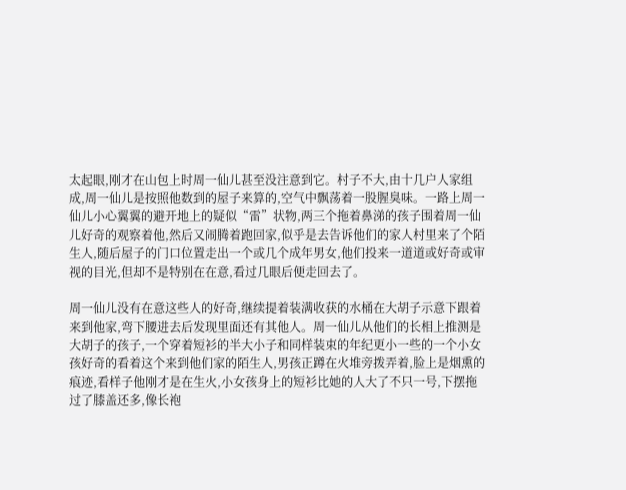太起眼,刚才在山包上时周一仙儿甚至没注意到它。村子不大,由十几户人家组成,周一仙儿是按照他数到的屋子来算的,空气中飘荡着一股腥臭味。一路上周一仙儿小心翼翼的避开地上的疑似“雷”状物,两三个拖着鼻涕的孩子围着周一仙儿好奇的观察着他,然后又闹腾着跑回家,似乎是去告诉他们的家人村里来了个陌生人,随后屋子的门口位置走出一个或几个成年男女,他们投来一道道或好奇或审视的目光,但却不是特别在在意,看过几眼后便走回去了。

周一仙儿没有在意这些人的好奇,继续提着装满收获的水桶在大胡子示意下跟着来到他家,弯下腰进去后发现里面还有其他人。周一仙儿从他们的长相上推测是大胡子的孩子,一个穿着短衫的半大小子和同样装束的年纪更小一些的一个小女孩好奇的看着这个来到他们家的陌生人,男孩正蹲在火堆旁拨弄着,脸上是烟熏的痕迹,看样子他刚才是在生火,小女孩身上的短衫比她的人大了不只一号,下摆拖过了膝盖还多,像长袍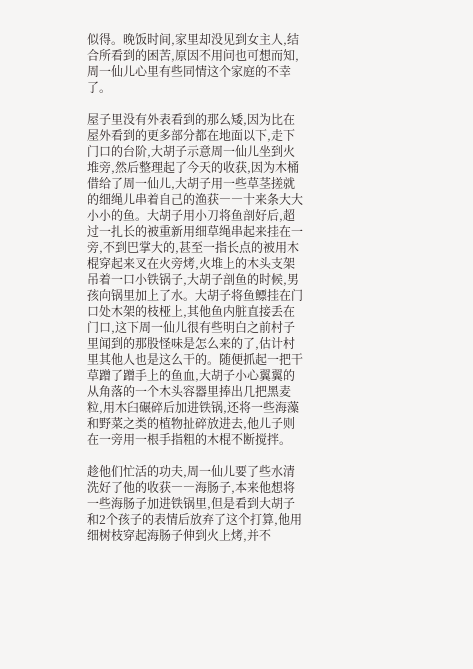似得。晚饭时间,家里却没见到女主人,结合所看到的困苦,原因不用问也可想而知,周一仙儿心里有些同情这个家庭的不幸了。

屋子里没有外表看到的那么矮,因为比在屋外看到的更多部分都在地面以下,走下门口的台阶,大胡子示意周一仙儿坐到火堆旁,然后整理起了今天的收获,因为木桶借给了周一仙儿,大胡子用一些草茎搓就的细绳儿串着自己的渔获――十来条大大小小的鱼。大胡子用小刀将鱼剖好后,超过一扎长的被重新用细草绳串起来挂在一旁,不到巴掌大的,甚至一指长点的被用木棍穿起来叉在火旁烤,火堆上的木头支架吊着一口小铁锅子,大胡子剖鱼的时候,男孩向锅里加上了水。大胡子将鱼鳔挂在门口处木架的枝桠上,其他鱼内脏直接丢在门口,这下周一仙儿很有些明白之前村子里闻到的那股怪味是怎么来的了,估计村里其他人也是这么干的。随便抓起一把干草蹭了蹭手上的鱼血,大胡子小心翼翼的从角落的一个木头容器里捧出几把黑麦粒,用木臼碾碎后加进铁锅,还将一些海藻和野菜之类的植物扯碎放进去,他儿子则在一旁用一根手指粗的木棍不断搅拌。

趁他们忙活的功夫,周一仙儿要了些水清洗好了他的收获――海肠子,本来他想将一些海肠子加进铁锅里,但是看到大胡子和2个孩子的表情后放弃了这个打算,他用细树枝穿起海肠子伸到火上烤,并不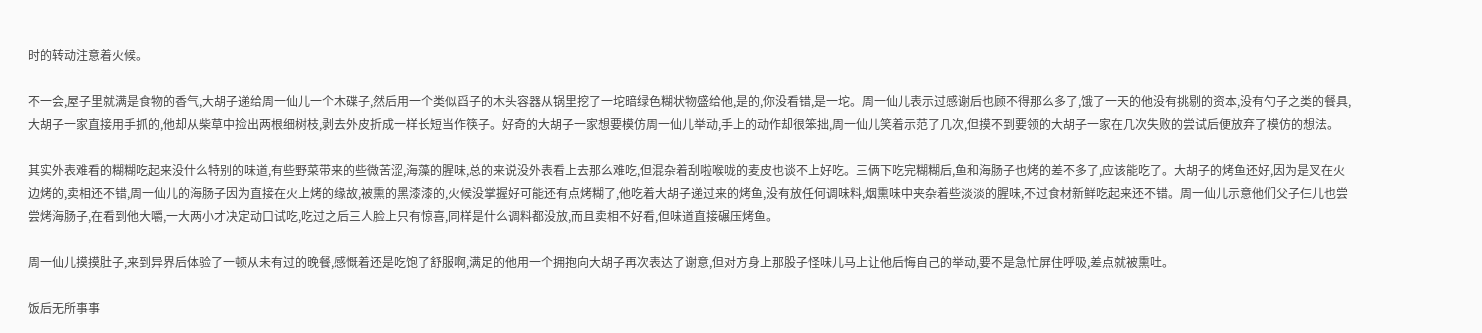时的转动注意着火候。

不一会,屋子里就满是食物的香气,大胡子递给周一仙儿一个木碟子,然后用一个类似舀子的木头容器从锅里挖了一坨暗绿色糊状物盛给他,是的,你没看错,是一坨。周一仙儿表示过感谢后也顾不得那么多了,饿了一天的他没有挑剔的资本,没有勺子之类的餐具,大胡子一家直接用手抓的,他却从柴草中捡出两根细树枝,剥去外皮折成一样长短当作筷子。好奇的大胡子一家想要模仿周一仙儿举动,手上的动作却很笨拙,周一仙儿笑着示范了几次,但摸不到要领的大胡子一家在几次失败的尝试后便放弃了模仿的想法。

其实外表难看的糊糊吃起来没什么特别的味道,有些野菜带来的些微苦涩,海藻的腥味,总的来说没外表看上去那么难吃,但混杂着刮啦喉咙的麦皮也谈不上好吃。三俩下吃完糊糊后,鱼和海肠子也烤的差不多了,应该能吃了。大胡子的烤鱼还好,因为是叉在火边烤的,卖相还不错,周一仙儿的海肠子因为直接在火上烤的缘故,被熏的黑漆漆的,火候没掌握好可能还有点烤糊了,他吃着大胡子递过来的烤鱼,没有放任何调味料,烟熏味中夹杂着些淡淡的腥味,不过食材新鲜吃起来还不错。周一仙儿示意他们父子仨儿也尝尝烤海肠子,在看到他大嚼,一大两小才决定动口试吃,吃过之后三人脸上只有惊喜,同样是什么调料都没放,而且卖相不好看,但味道直接碾压烤鱼。

周一仙儿摸摸肚子,来到异界后体验了一顿从未有过的晚餐,感慨着还是吃饱了舒服啊,满足的他用一个拥抱向大胡子再次表达了谢意,但对方身上那股子怪味儿马上让他后悔自己的举动,要不是急忙屏住呼吸,差点就被熏吐。

饭后无所事事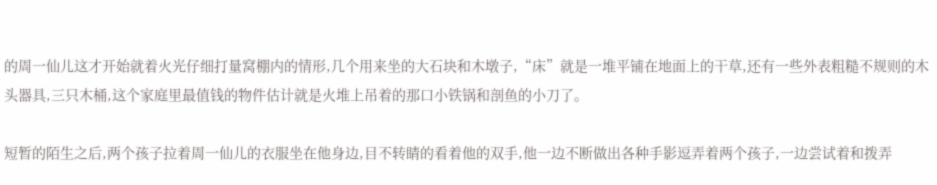的周一仙儿这才开始就着火光仔细打量窝棚内的情形,几个用来坐的大石块和木墩子,“床”就是一堆平铺在地面上的干草,还有一些外表粗糙不规则的木头器具,三只木桶,这个家庭里最值钱的物件估计就是火堆上吊着的那口小铁锅和剖鱼的小刀了。

短暂的陌生之后,两个孩子拉着周一仙儿的衣服坐在他身边,目不转睛的看着他的双手,他一边不断做出各种手影逗弄着两个孩子,一边尝试着和拨弄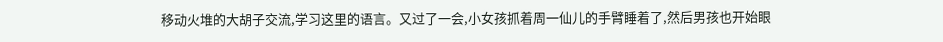移动火堆的大胡子交流,学习这里的语言。又过了一会,小女孩抓着周一仙儿的手臂睡着了,然后男孩也开始眼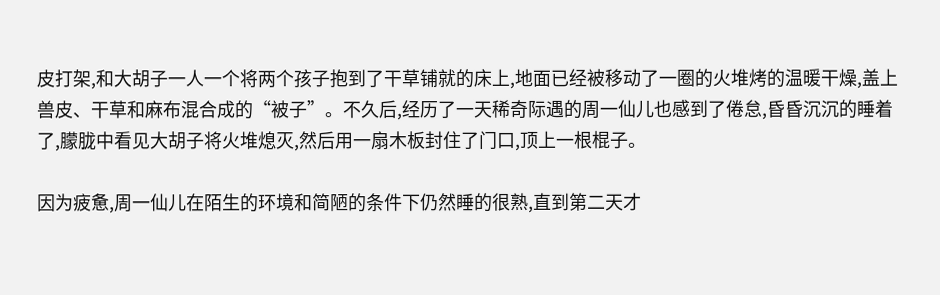皮打架,和大胡子一人一个将两个孩子抱到了干草铺就的床上,地面已经被移动了一圈的火堆烤的温暖干燥,盖上兽皮、干草和麻布混合成的“被子”。不久后,经历了一天稀奇际遇的周一仙儿也感到了倦怠,昏昏沉沉的睡着了,朦胧中看见大胡子将火堆熄灭,然后用一扇木板封住了门口,顶上一根棍子。

因为疲惫,周一仙儿在陌生的环境和简陋的条件下仍然睡的很熟,直到第二天才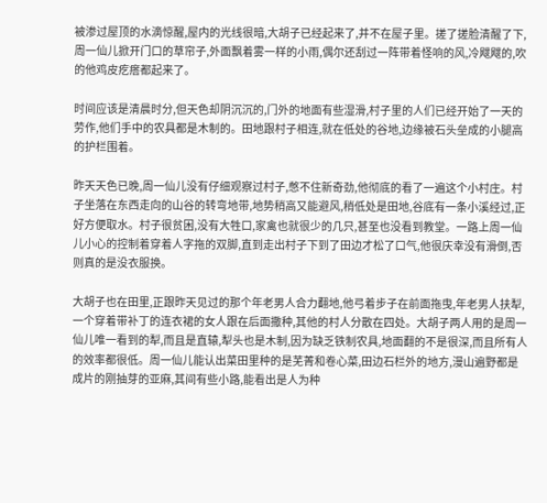被渗过屋顶的水滴惊醒,屋内的光线很暗,大胡子已经起来了,并不在屋子里。搓了搓脸清醒了下,周一仙儿掀开门口的草帘子,外面飘着雾一样的小雨,偶尔还刮过一阵带着怪响的风,冷飕飕的,吹的他鸡皮疙瘩都起来了。

时间应该是清晨时分,但天色却阴沉沉的,门外的地面有些湿滑,村子里的人们已经开始了一天的劳作,他们手中的农具都是木制的。田地跟村子相连,就在低处的谷地,边缘被石头垒成的小腿高的护栏围着。

昨天天色已晚,周一仙儿没有仔细观察过村子,憋不住新奇劲,他彻底的看了一遍这个小村庄。村子坐落在东西走向的山谷的转弯地带,地势稍高又能避风,稍低处是田地,谷底有一条小溪经过,正好方便取水。村子很贫困,没有大牲口,家禽也就很少的几只,甚至也没看到教堂。一路上周一仙儿小心的控制着穿着人字拖的双脚,直到走出村子下到了田边才松了口气,他很庆幸没有滑倒,否则真的是没衣服换。

大胡子也在田里,正跟昨天见过的那个年老男人合力翻地,他弓着步子在前面拖曳,年老男人扶犁,一个穿着带补丁的连衣裙的女人跟在后面撒种,其他的村人分散在四处。大胡子两人用的是周一仙儿唯一看到的犁,而且是直辕,犁头也是木制,因为缺乏铁制农具,地面翻的不是很深,而且所有人的效率都很低。周一仙儿能认出菜田里种的是芜菁和卷心菜,田边石栏外的地方,漫山遍野都是成片的刚抽芽的亚麻,其间有些小路,能看出是人为种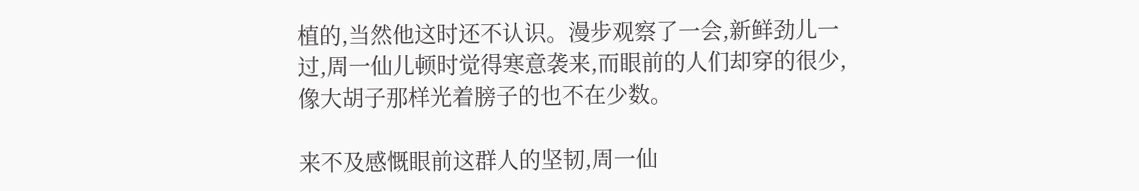植的,当然他这时还不认识。漫步观察了一会,新鲜劲儿一过,周一仙儿顿时觉得寒意袭来,而眼前的人们却穿的很少,像大胡子那样光着膀子的也不在少数。

来不及感慨眼前这群人的坚韧,周一仙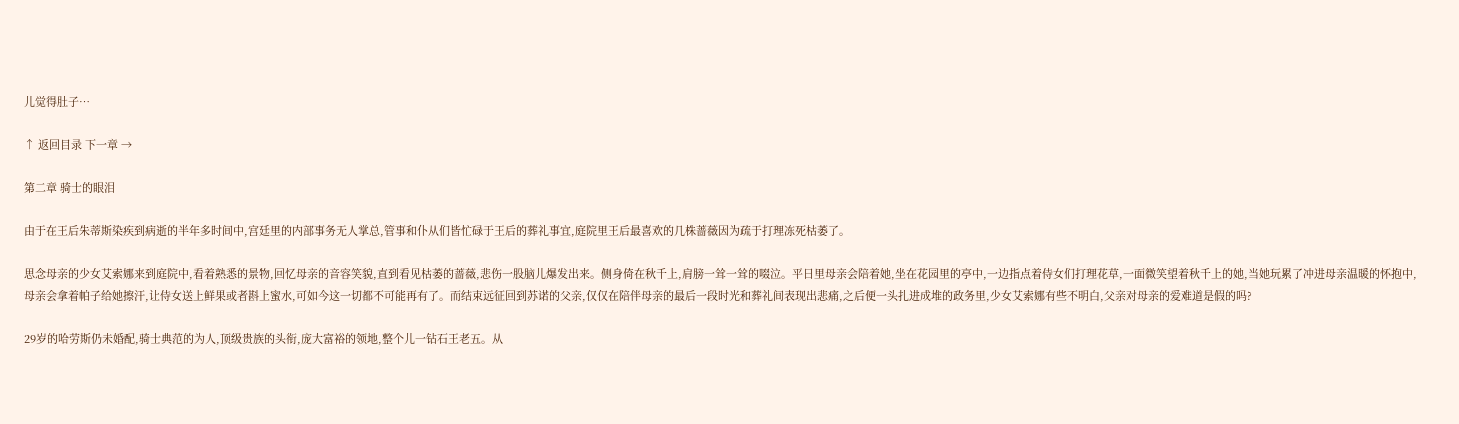儿觉得肚子…

↑ 返回目录 下一章 →

第二章 骑士的眼泪

由于在王后朱蒂斯染疾到病逝的半年多时间中,宫廷里的内部事务无人掌总,管事和仆从们皆忙碌于王后的葬礼事宜,庭院里王后最喜欢的几株蔷薇因为疏于打理冻死枯萎了。

思念母亲的少女艾索娜来到庭院中,看着熟悉的景物,回忆母亲的音容笑貌,直到看见枯萎的蔷薇,悲伤一股脑儿爆发出来。侧身倚在秋千上,肩膀一耸一耸的啜泣。平日里母亲会陪着她,坐在花园里的亭中,一边指点着侍女们打理花草,一面微笑望着秋千上的她,当她玩累了冲进母亲温暖的怀抱中,母亲会拿着帕子给她擦汗,让侍女送上鲜果或者斟上蜜水,可如今这一切都不可能再有了。而结束远征回到苏诺的父亲,仅仅在陪伴母亲的最后一段时光和葬礼间表现出悲痛,之后便一头扎进成堆的政务里,少女艾索娜有些不明白,父亲对母亲的爱难道是假的吗?

29岁的哈劳斯仍未婚配,骑士典范的为人,顶级贵族的头衔,庞大富裕的领地,整个儿一钻石王老五。从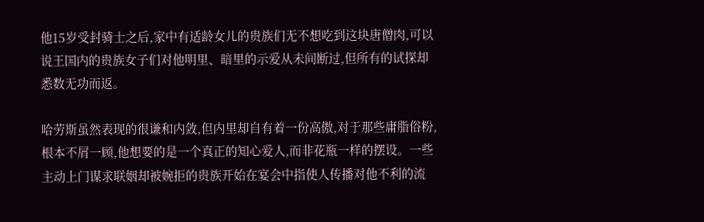他15岁受封骑士之后,家中有适龄女儿的贵族们无不想吃到这块唐僧肉,可以说王国内的贵族女子们对他明里、暗里的示爱从未间断过,但所有的试探却悉数无功而返。

哈劳斯虽然表现的很谦和内敛,但内里却自有着一份高傲,对于那些庸脂俗粉,根本不屑一顾,他想要的是一个真正的知心爱人,而非花瓶一样的摆设。一些主动上门谋求联姻却被婉拒的贵族开始在宴会中指使人传播对他不利的流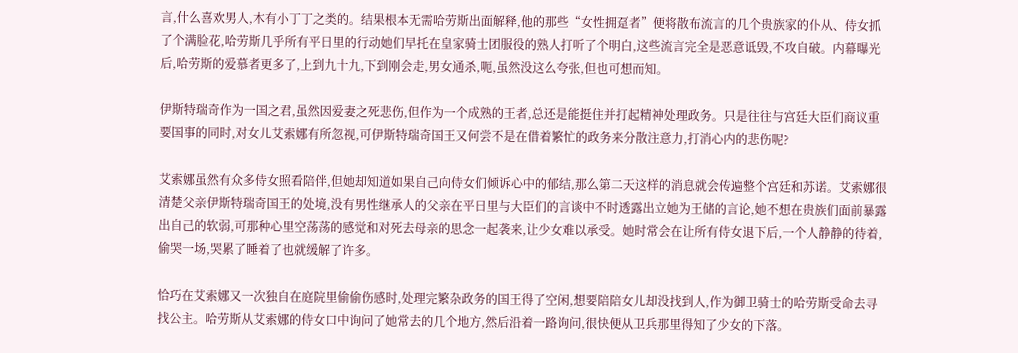言,什么喜欢男人,木有小丁丁之类的。结果根本无需哈劳斯出面解释,他的那些“女性拥趸者”便将散布流言的几个贵族家的仆从、侍女抓了个满脸花,哈劳斯几乎所有平日里的行动她们早托在皇家骑士团服役的熟人打听了个明白,这些流言完全是恶意诋毁,不攻自破。内幕曝光后,哈劳斯的爱慕者更多了,上到九十九,下到刚会走,男女通杀,呃,虽然没这么夸张,但也可想而知。

伊斯特瑞奇作为一国之君,虽然因爱妻之死悲伤,但作为一个成熟的王者,总还是能挺住并打起精神处理政务。只是往往与宫廷大臣们商议重要国事的同时,对女儿艾索娜有所忽视,可伊斯特瑞奇国王又何尝不是在借着繁忙的政务来分散注意力,打消心内的悲伤呢?

艾索娜虽然有众多侍女照看陪伴,但她却知道如果自己向侍女们倾诉心中的郁结,那么第二天这样的消息就会传遍整个宫廷和苏诺。艾索娜很清楚父亲伊斯特瑞奇国王的处境,没有男性继承人的父亲在平日里与大臣们的言谈中不时透露出立她为王储的言论,她不想在贵族们面前暴露出自己的软弱,可那种心里空荡荡的感觉和对死去母亲的思念一起袭来,让少女难以承受。她时常会在让所有侍女退下后,一个人静静的待着,偷哭一场,哭累了睡着了也就缓解了许多。

恰巧在艾索娜又一次独自在庭院里偷偷伤感时,处理完繁杂政务的国王得了空闲,想要陪陪女儿却没找到人,作为御卫骑士的哈劳斯受命去寻找公主。哈劳斯从艾索娜的侍女口中询问了她常去的几个地方,然后沿着一路询问,很快便从卫兵那里得知了少女的下落。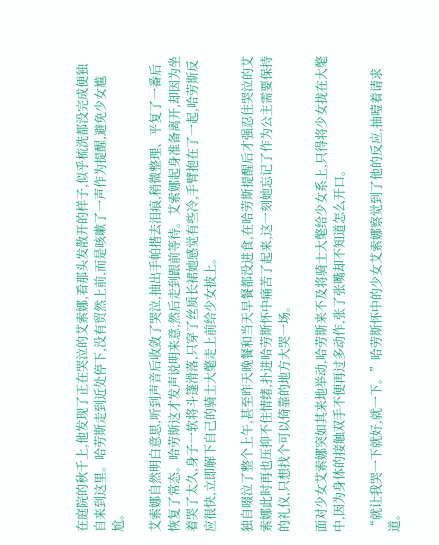在庭院的秋千上,他发现了正在哭泣的艾索娜,看那头发散开的样子,似乎梳洗都没完成便独自来到这里。哈劳斯走到近处停下,没有贸然上前,而是咳嗽了一声作为提醒,避免少女尴尬。

艾索娜自然明白意思,听到声音后收敛了哭泣,抽出手帕揩去泪痕,稍微整理、平复了一番后恢复了常态。哈劳斯这才发声说明来意,然后走到跟前等待。艾索娜起身准备离开,却因为坐着哭了太久,身子一软将斗篷滑落,只穿了丝质长裙她感觉有些冷,手臂抱在了一起,哈劳斯反应很快,立即解下自己的骑士大氅走上前给少女披上。

独自啜泣了整个上午,甚至昨天晚餐和当天早餐都没进食,在哈劳斯提醒后才强忍住哭泣的艾索娜此时再也压抑不住情绪,扑进哈劳斯怀中痛苦了起来,这一刻她忘记了作为公主需要保持的礼仪,只想找个可以倚靠的地方大哭一场。

面对少女艾索娜突如其来地举动,哈劳斯来不及将骑士大氅给少女系上,只得将少女拢在大氅中,因为身体的接触双手不便再过多动作,张了张嘴却不知道怎么开口。

“就让我哭一下就好,就一下。”哈劳斯怀中的少女艾索娜察觉到了他的反应,抽噎着请求道。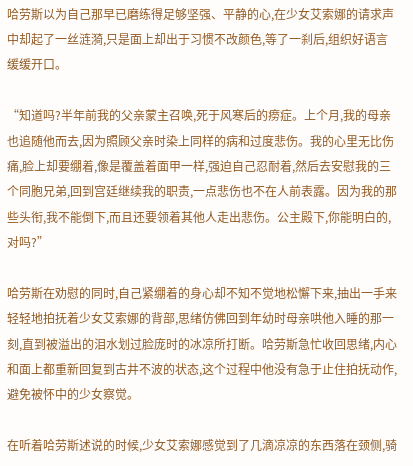哈劳斯以为自己那早已磨练得足够坚强、平静的心,在少女艾索娜的请求声中却起了一丝涟漪,只是面上却出于习惯不改颜色,等了一刹后,组织好语言缓缓开口。

“知道吗?半年前我的父亲蒙主召唤,死于风寒后的痨症。上个月,我的母亲也追随他而去,因为照顾父亲时染上同样的病和过度悲伤。我的心里无比伤痛,脸上却要绷着,像是覆盖着面甲一样,强迫自己忍耐着,然后去安慰我的三个同胞兄弟,回到宫廷继续我的职责,一点悲伤也不在人前表露。因为我的那些头衔,我不能倒下,而且还要领着其他人走出悲伤。公主殿下,你能明白的,对吗?”

哈劳斯在劝慰的同时,自己紧绷着的身心却不知不觉地松懈下来,抽出一手来轻轻地拍抚着少女艾索娜的背部,思绪仿佛回到年幼时母亲哄他入睡的那一刻,直到被溢出的泪水划过脸庞时的冰凉所打断。哈劳斯急忙收回思绪,内心和面上都重新回复到古井不波的状态,这个过程中他没有急于止住拍抚动作,避免被怀中的少女察觉。

在听着哈劳斯述说的时候,少女艾索娜感觉到了几滴凉凉的东西落在颈侧,骑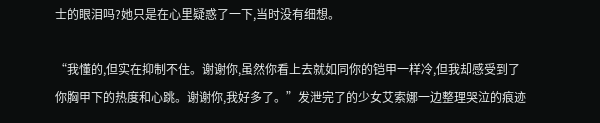士的眼泪吗?她只是在心里疑惑了一下,当时没有细想。

“我懂的,但实在抑制不住。谢谢你,虽然你看上去就如同你的铠甲一样冷,但我却感受到了你胸甲下的热度和心跳。谢谢你,我好多了。”发泄完了的少女艾索娜一边整理哭泣的痕迹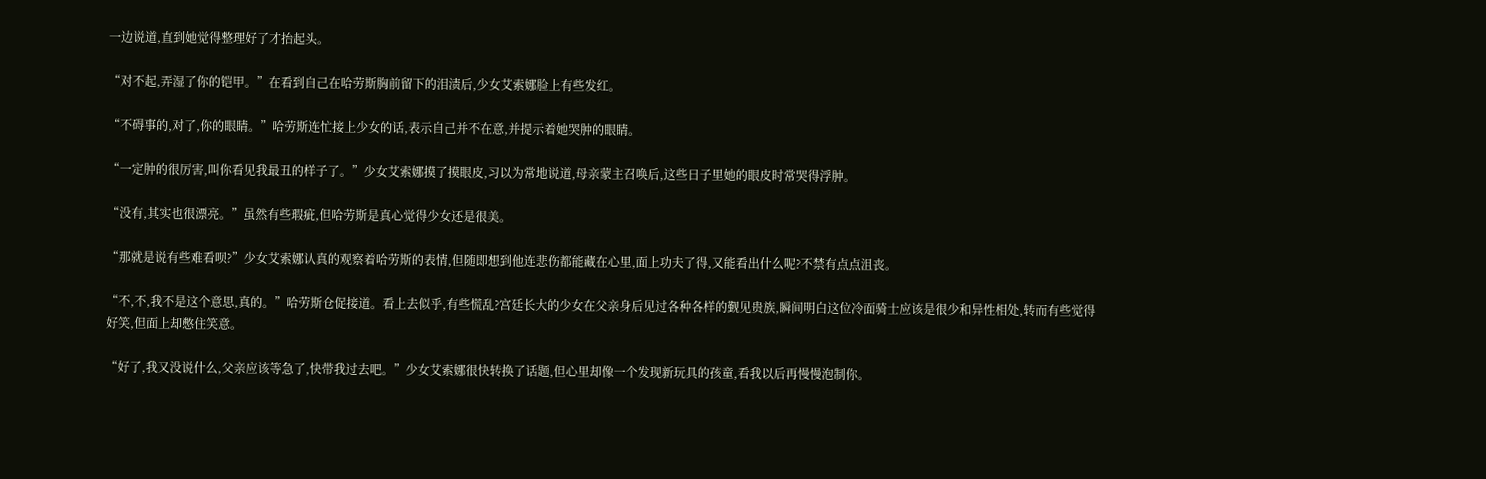一边说道,直到她觉得整理好了才抬起头。

“对不起,弄湿了你的铠甲。”在看到自己在哈劳斯胸前留下的泪渍后,少女艾索娜脸上有些发红。

“不碍事的,对了,你的眼睛。”哈劳斯连忙接上少女的话,表示自己并不在意,并提示着她哭肿的眼睛。

“一定肿的很厉害,叫你看见我最丑的样子了。”少女艾索娜摸了摸眼皮,习以为常地说道,母亲蒙主召唤后,这些日子里她的眼皮时常哭得浮肿。

“没有,其实也很漂亮。”虽然有些瑕疵,但哈劳斯是真心觉得少女还是很美。

“那就是说有些难看呗?”少女艾索娜认真的观察着哈劳斯的表情,但随即想到他连悲伤都能藏在心里,面上功夫了得,又能看出什么呢?不禁有点点沮丧。

“不,不,我不是这个意思,真的。”哈劳斯仓促接道。看上去似乎,有些慌乱?宫廷长大的少女在父亲身后见过各种各样的觐见贵族,瞬间明白这位冷面骑士应该是很少和异性相处,转而有些觉得好笑,但面上却憋住笑意。

“好了,我又没说什么,父亲应该等急了,快带我过去吧。”少女艾索娜很快转换了话题,但心里却像一个发现新玩具的孩童,看我以后再慢慢泡制你。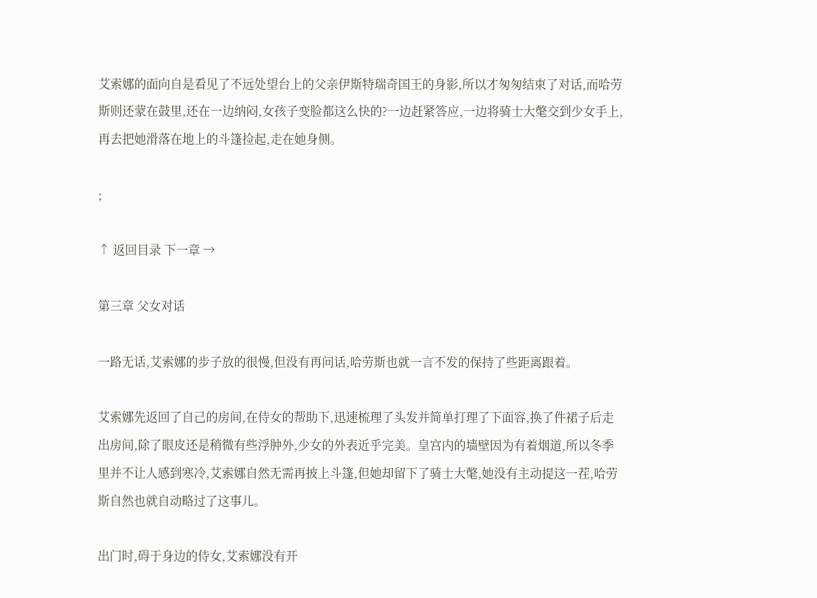艾索娜的面向自是看见了不远处望台上的父亲伊斯特瑞奇国王的身影,所以才匆匆结束了对话,而哈劳斯则还蒙在鼓里,还在一边纳闷,女孩子变脸都这么快的?一边赶紧答应,一边将骑士大氅交到少女手上,再去把她滑落在地上的斗篷捡起,走在她身侧。

;

↑ 返回目录 下一章 →

第三章 父女对话

一路无话,艾索娜的步子放的很慢,但没有再问话,哈劳斯也就一言不发的保持了些距离跟着。

艾索娜先返回了自己的房间,在侍女的帮助下,迅速梳理了头发并简单打理了下面容,换了件裙子后走出房间,除了眼皮还是稍微有些浮肿外,少女的外表近乎完美。皇宫内的墙壁因为有着烟道,所以冬季里并不让人感到寒冷,艾索娜自然无需再披上斗篷,但她却留下了骑士大氅,她没有主动提这一茬,哈劳斯自然也就自动略过了这事儿。

出门时,碍于身边的侍女,艾索娜没有开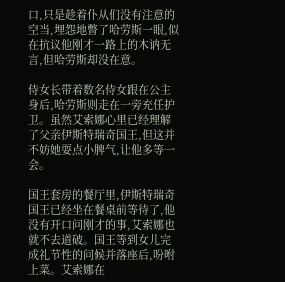口,只是趁着仆从们没有注意的空当,埋怨地瞥了哈劳斯一眼,似在抗议他刚才一路上的木讷无言,但哈劳斯却没在意。

侍女长带着数名侍女跟在公主身后,哈劳斯则走在一旁充任护卫。虽然艾索娜心里已经理解了父亲伊斯特瑞奇国王,但这并不妨她耍点小脾气,让他多等一会。

国王套房的餐厅里,伊斯特瑞奇国王已经坐在餐桌前等待了,他没有开口问刚才的事,艾索娜也就不去道破。国王等到女儿完成礼节性的问候并落座后,吩咐上菜。艾索娜在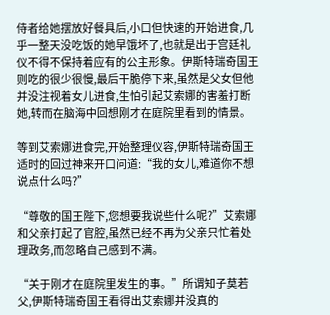侍者给她摆放好餐具后,小口但快速的开始进食,几乎一整天没吃饭的她早饿坏了,也就是出于宫廷礼仪不得不保持着应有的公主形象。伊斯特瑞奇国王则吃的很少很慢,最后干脆停下来,虽然是父女但他并没注视着女儿进食,生怕引起艾索娜的害羞打断她,转而在脑海中回想刚才在庭院里看到的情景。

等到艾索娜进食完,开始整理仪容,伊斯特瑞奇国王适时的回过神来开口问道:“我的女儿,难道你不想说点什么吗?”

“尊敬的国王陛下,您想要我说些什么呢?”艾索娜和父亲打起了官腔,虽然已经不再为父亲只忙着处理政务,而忽略自己感到不满。

“关于刚才在庭院里发生的事。”所谓知子莫若父,伊斯特瑞奇国王看得出艾索娜并没真的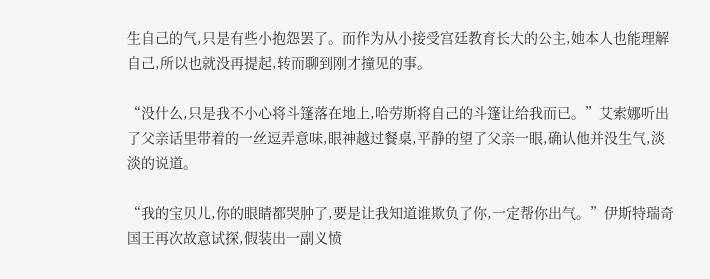生自己的气,只是有些小抱怨罢了。而作为从小接受宫廷教育长大的公主,她本人也能理解自己,所以也就没再提起,转而聊到刚才撞见的事。

“没什么,只是我不小心将斗篷落在地上,哈劳斯将自己的斗篷让给我而已。”艾索娜听出了父亲话里带着的一丝逗弄意味,眼神越过餐桌,平静的望了父亲一眼,确认他并没生气,淡淡的说道。

“我的宝贝儿,你的眼睛都哭肿了,要是让我知道谁欺负了你,一定帮你出气。”伊斯特瑞奇国王再次故意试探,假装出一副义愤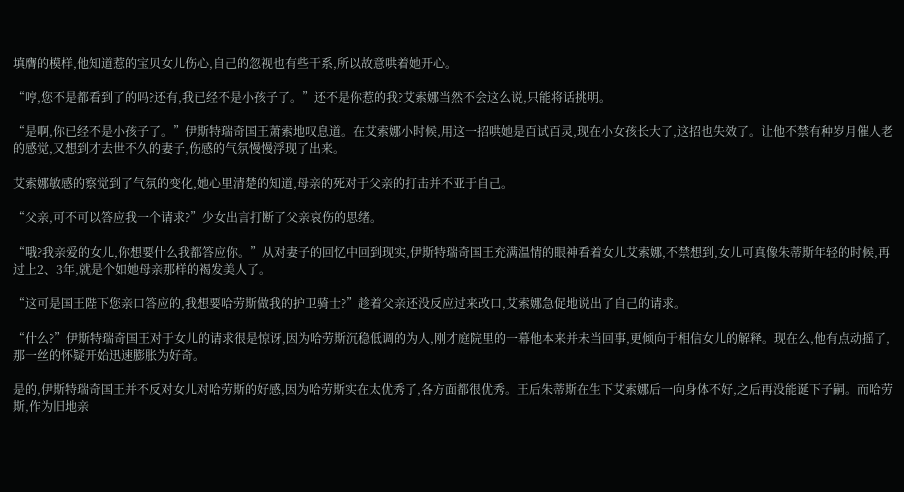填膺的模样,他知道惹的宝贝女儿伤心,自己的忽视也有些干系,所以故意哄着她开心。

“哼,您不是都看到了的吗?还有,我已经不是小孩子了。”还不是你惹的我?艾索娜当然不会这么说,只能将话挑明。

“是啊,你已经不是小孩子了。”伊斯特瑞奇国王萧索地叹息道。在艾索娜小时候,用这一招哄她是百试百灵,现在小女孩长大了,这招也失效了。让他不禁有种岁月催人老的感觉,又想到才去世不久的妻子,伤感的气氛慢慢浮现了出来。

艾索娜敏感的察觉到了气氛的变化,她心里清楚的知道,母亲的死对于父亲的打击并不亚于自己。

“父亲,可不可以答应我一个请求?”少女出言打断了父亲哀伤的思绪。

“哦?我亲爱的女儿,你想要什么我都答应你。”从对妻子的回忆中回到现实,伊斯特瑞奇国王充满温情的眼神看着女儿艾索娜,不禁想到,女儿可真像朱蒂斯年轻的时候,再过上2、3年,就是个如她母亲那样的褐发美人了。

“这可是国王陛下您亲口答应的,我想要哈劳斯做我的护卫骑士?”趁着父亲还没反应过来改口,艾索娜急促地说出了自己的请求。

“什么?”伊斯特瑞奇国王对于女儿的请求很是惊讶,因为哈劳斯沉稳低调的为人,刚才庭院里的一幕他本来并未当回事,更倾向于相信女儿的解释。现在么,他有点动摇了,那一丝的怀疑开始迅速膨胀为好奇。

是的,伊斯特瑞奇国王并不反对女儿对哈劳斯的好感,因为哈劳斯实在太优秀了,各方面都很优秀。王后朱蒂斯在生下艾索娜后一向身体不好,之后再没能诞下子嗣。而哈劳斯,作为旧地亲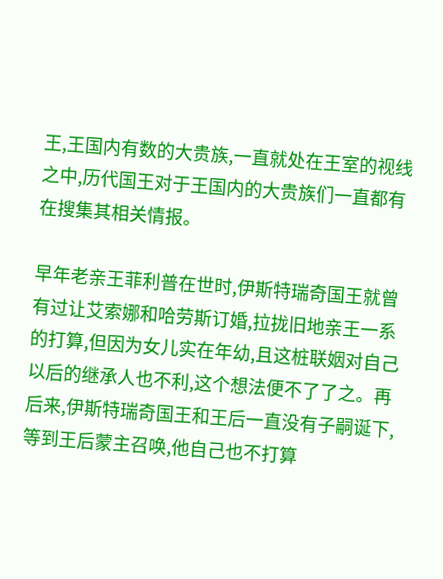王,王国内有数的大贵族,一直就处在王室的视线之中,历代国王对于王国内的大贵族们一直都有在搜集其相关情报。

早年老亲王菲利普在世时,伊斯特瑞奇国王就曾有过让艾索娜和哈劳斯订婚,拉拢旧地亲王一系的打算,但因为女儿实在年幼,且这桩联姻对自己以后的继承人也不利,这个想法便不了了之。再后来,伊斯特瑞奇国王和王后一直没有子嗣诞下,等到王后蒙主召唤,他自己也不打算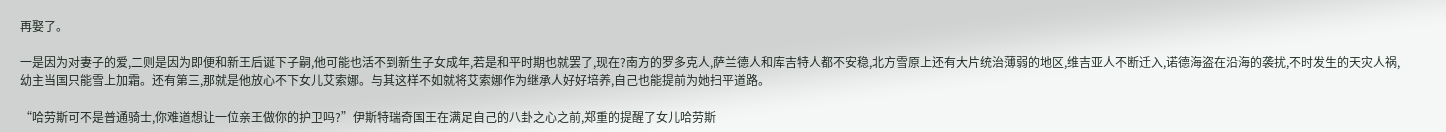再娶了。

一是因为对妻子的爱,二则是因为即便和新王后诞下子嗣,他可能也活不到新生子女成年,若是和平时期也就罢了,现在?南方的罗多克人,萨兰德人和库吉特人都不安稳,北方雪原上还有大片统治薄弱的地区,维吉亚人不断迁入,诺德海盗在沿海的袭扰,不时发生的天灾人祸,幼主当国只能雪上加霜。还有第三,那就是他放心不下女儿艾索娜。与其这样不如就将艾索娜作为继承人好好培养,自己也能提前为她扫平道路。

“哈劳斯可不是普通骑士,你难道想让一位亲王做你的护卫吗?”伊斯特瑞奇国王在满足自己的八卦之心之前,郑重的提醒了女儿哈劳斯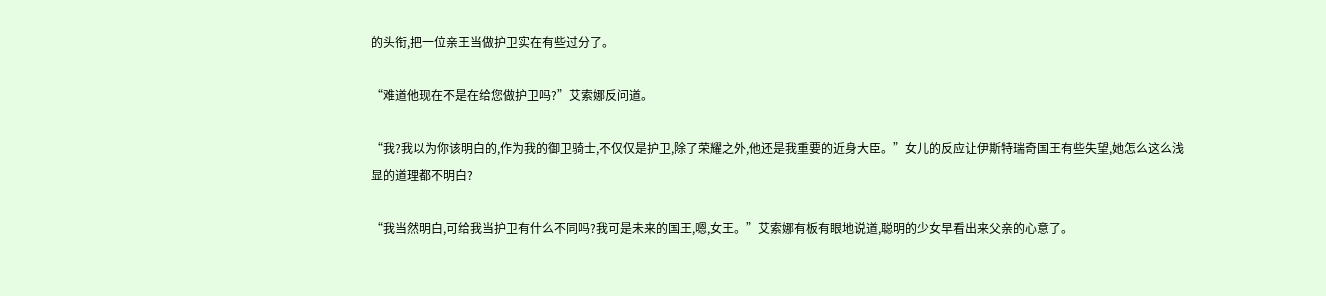的头衔,把一位亲王当做护卫实在有些过分了。

“难道他现在不是在给您做护卫吗?”艾索娜反问道。

“我?我以为你该明白的,作为我的御卫骑士,不仅仅是护卫,除了荣耀之外,他还是我重要的近身大臣。”女儿的反应让伊斯特瑞奇国王有些失望,她怎么这么浅显的道理都不明白?

“我当然明白,可给我当护卫有什么不同吗?我可是未来的国王,嗯,女王。”艾索娜有板有眼地说道,聪明的少女早看出来父亲的心意了。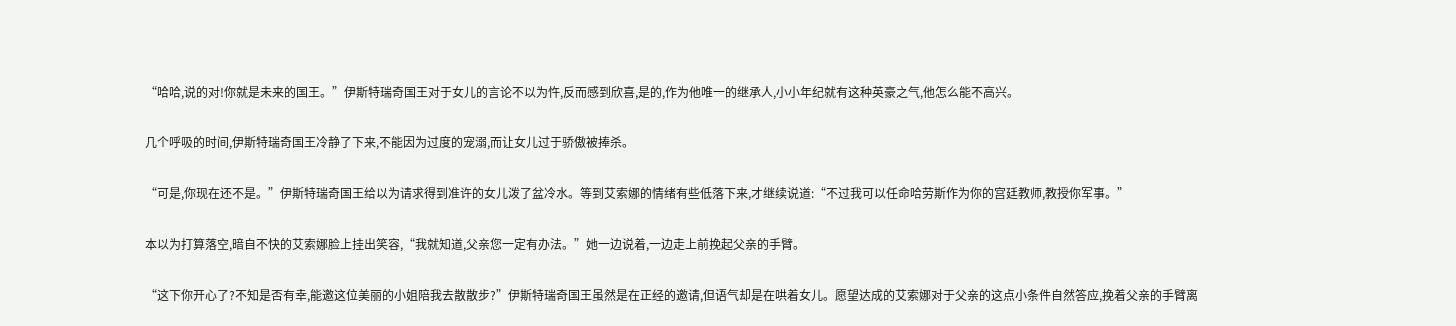“哈哈,说的对!你就是未来的国王。”伊斯特瑞奇国王对于女儿的言论不以为忤,反而感到欣喜,是的,作为他唯一的继承人,小小年纪就有这种英豪之气,他怎么能不高兴。

几个呼吸的时间,伊斯特瑞奇国王冷静了下来,不能因为过度的宠溺,而让女儿过于骄傲被捧杀。

“可是,你现在还不是。”伊斯特瑞奇国王给以为请求得到准许的女儿泼了盆冷水。等到艾索娜的情绪有些低落下来,才继续说道:“不过我可以任命哈劳斯作为你的宫廷教师,教授你军事。”

本以为打算落空,暗自不快的艾索娜脸上挂出笑容,“我就知道,父亲您一定有办法。”她一边说着,一边走上前挽起父亲的手臂。

“这下你开心了?不知是否有幸,能邀这位美丽的小姐陪我去散散步?”伊斯特瑞奇国王虽然是在正经的邀请,但语气却是在哄着女儿。愿望达成的艾索娜对于父亲的这点小条件自然答应,挽着父亲的手臂离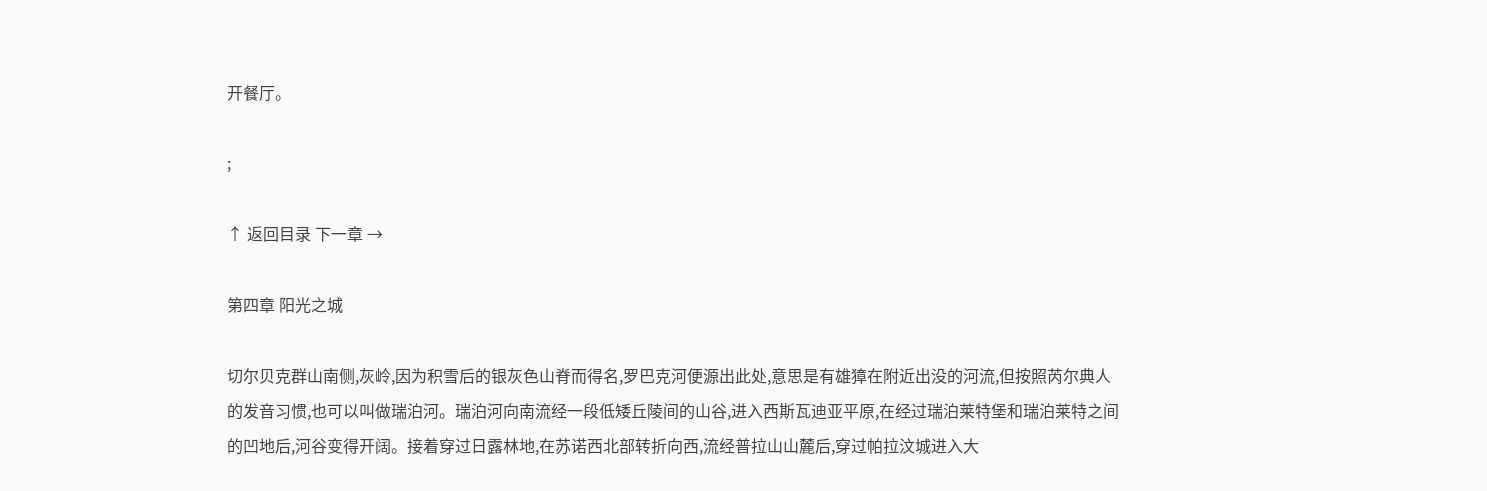开餐厅。

;

↑ 返回目录 下一章 →

第四章 阳光之城

切尔贝克群山南侧,灰岭,因为积雪后的银灰色山脊而得名,罗巴克河便源出此处,意思是有雄獐在附近出没的河流,但按照芮尔典人的发音习惯,也可以叫做瑞泊河。瑞泊河向南流经一段低矮丘陵间的山谷,进入西斯瓦迪亚平原,在经过瑞泊莱特堡和瑞泊莱特之间的凹地后,河谷变得开阔。接着穿过日露林地,在苏诺西北部转折向西,流经普拉山山麓后,穿过帕拉汶城进入大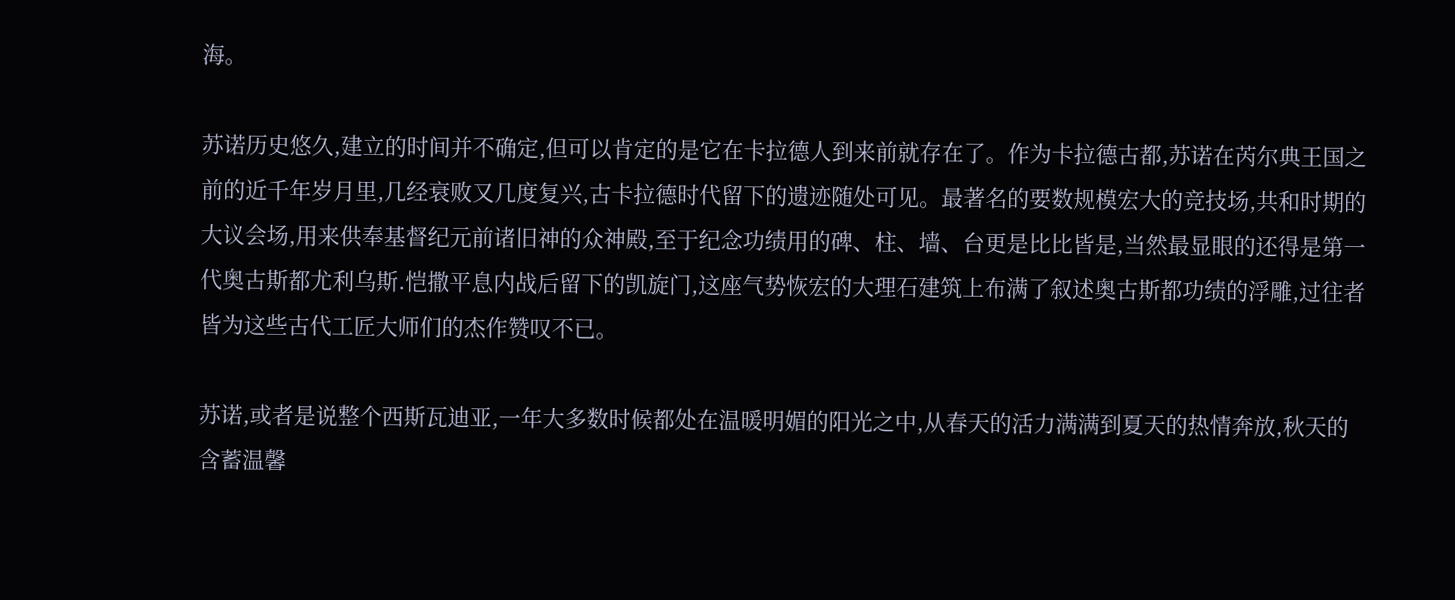海。

苏诺历史悠久,建立的时间并不确定,但可以肯定的是它在卡拉德人到来前就存在了。作为卡拉德古都,苏诺在芮尔典王国之前的近千年岁月里,几经衰败又几度复兴,古卡拉德时代留下的遗迹随处可见。最著名的要数规模宏大的竞技场,共和时期的大议会场,用来供奉基督纪元前诸旧神的众神殿,至于纪念功绩用的碑、柱、墙、台更是比比皆是,当然最显眼的还得是第一代奥古斯都尤利乌斯.恺撒平息内战后留下的凯旋门,这座气势恢宏的大理石建筑上布满了叙述奥古斯都功绩的浮雕,过往者皆为这些古代工匠大师们的杰作赞叹不已。

苏诺,或者是说整个西斯瓦迪亚,一年大多数时候都处在温暖明媚的阳光之中,从春天的活力满满到夏天的热情奔放,秋天的含蓄温馨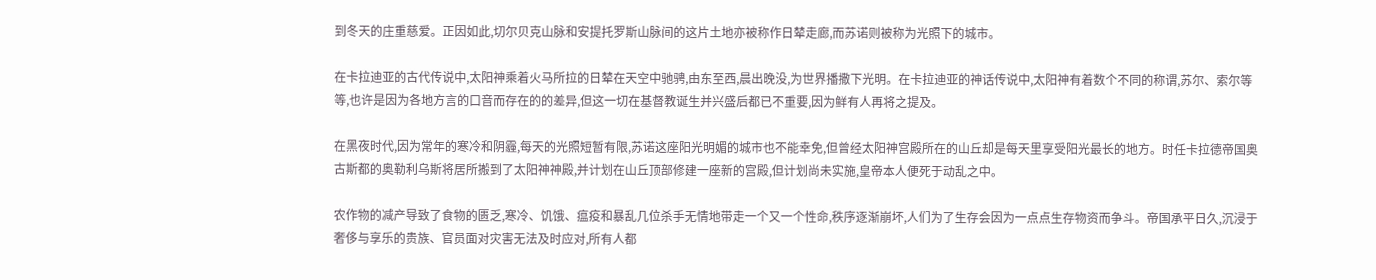到冬天的庄重慈爱。正因如此,切尔贝克山脉和安提托罗斯山脉间的这片土地亦被称作日辇走廊,而苏诺则被称为光照下的城市。

在卡拉迪亚的古代传说中,太阳神乘着火马所拉的日辇在天空中驰骋,由东至西,晨出晚没,为世界播撒下光明。在卡拉迪亚的神话传说中,太阳神有着数个不同的称谓,苏尔、索尔等等,也许是因为各地方言的口音而存在的的差异,但这一切在基督教诞生并兴盛后都已不重要,因为鲜有人再将之提及。

在黑夜时代,因为常年的寒冷和阴霾,每天的光照短暂有限,苏诺这座阳光明媚的城市也不能幸免,但曾经太阳神宫殿所在的山丘却是每天里享受阳光最长的地方。时任卡拉德帝国奥古斯都的奥勒利乌斯将居所搬到了太阳神神殿,并计划在山丘顶部修建一座新的宫殿,但计划尚未实施,皇帝本人便死于动乱之中。

农作物的减产导致了食物的匮乏,寒冷、饥饿、瘟疫和暴乱几位杀手无情地带走一个又一个性命,秩序逐渐崩坏,人们为了生存会因为一点点生存物资而争斗。帝国承平日久,沉浸于奢侈与享乐的贵族、官员面对灾害无法及时应对,所有人都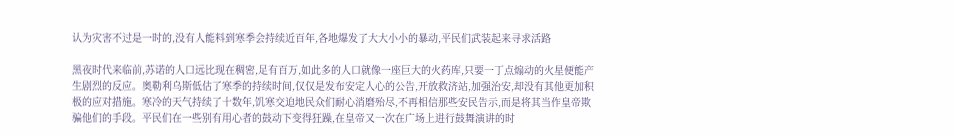认为灾害不过是一时的,没有人能料到寒季会持续近百年,各地爆发了大大小小的暴动,平民们武装起来寻求活路

黑夜时代来临前,苏诺的人口远比现在稠密,足有百万,如此多的人口就像一座巨大的火药库,只要一丁点煽动的火星便能产生剧烈的反应。奥勒利乌斯低估了寒季的持续时间,仅仅是发布安定人心的公告,开放救济站,加强治安,却没有其他更加积极的应对措施。寒冷的天气持续了十数年,饥寒交迫地民众们耐心消磨殆尽,不再相信那些安民告示,而是将其当作皇帝欺骗他们的手段。平民们在一些别有用心者的鼓动下变得狂躁,在皇帝又一次在广场上进行鼓舞演讲的时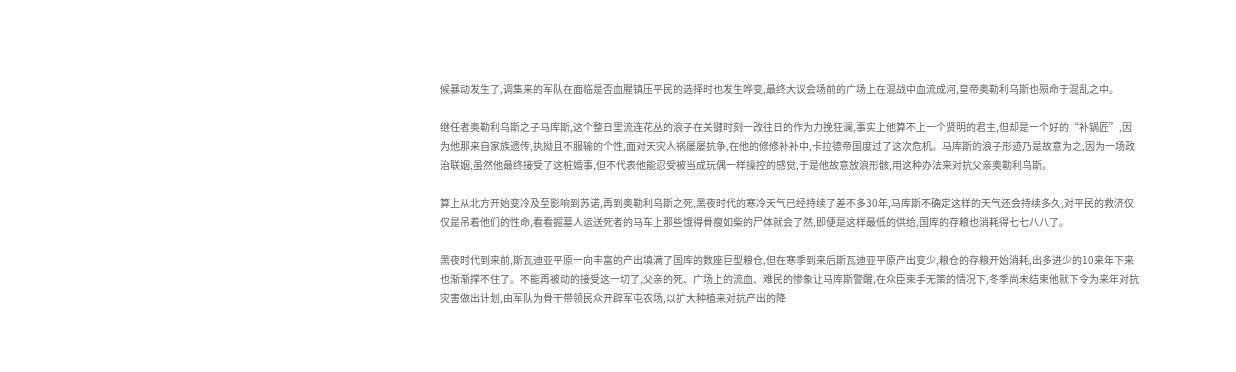候暴动发生了,调集来的军队在面临是否血腥镇压平民的选择时也发生哗变,最终大议会场前的广场上在混战中血流成河,皇帝奥勒利乌斯也殒命于混乱之中。

继任者奥勒利乌斯之子马库斯,这个整日里流连花丛的浪子在关键时刻一改往日的作为力挽狂澜,事实上他算不上一个贤明的君主,但却是一个好的“补锅匠”,因为他那来自家族遗传,执拗且不服输的个性,面对天灾人祸屡屡抗争,在他的修修补补中,卡拉德帝国度过了这次危机。马库斯的浪子形迹乃是故意为之,因为一场政治联姻,虽然他最终接受了这桩婚事,但不代表他能忍受被当成玩偶一样操控的感觉,于是他故意放浪形骸,用这种办法来对抗父亲奥勒利乌斯。

算上从北方开始变冷及至影响到苏诺,再到奥勒利乌斯之死,黑夜时代的寒冷天气已经持续了差不多30年,马库斯不确定这样的天气还会持续多久,对平民的救济仅仅是吊着他们的性命,看看掘墓人运送死者的马车上那些饿得骨瘦如柴的尸体就会了然,即便是这样最低的供给,国库的存粮也消耗得七七八八了。

黑夜时代到来前,斯瓦迪亚平原一向丰富的产出填满了国库的数座巨型粮仓,但在寒季到来后斯瓦迪亚平原产出变少,粮仓的存粮开始消耗,出多进少的10来年下来也渐渐撑不住了。不能再被动的接受这一切了,父亲的死、广场上的流血、难民的惨象让马库斯警醒,在众臣束手无策的情况下,冬季尚未结束他就下令为来年对抗灾害做出计划,由军队为骨干带领民众开辟军屯农场,以扩大种植来对抗产出的降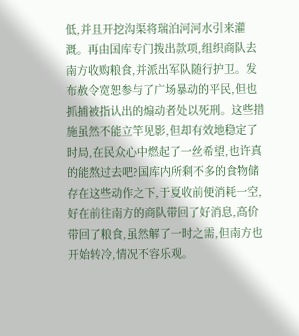低,并且开挖沟渠将瑞泊河河水引来灌溉。再由国库专门拨出款项,组织商队去南方收购粮食,并派出军队随行护卫。发布赦令宽恕参与了广场暴动的平民,但也抓捕被指认出的煽动者处以死刑。这些措施虽然不能立竿见影,但却有效地稳定了时局,在民众心中燃起了一丝希望,也许真的能熬过去吧?国库内所剩不多的食物储存在这些动作之下,于夏收前便消耗一空,好在前往南方的商队带回了好消息,高价带回了粮食,虽然解了一时之需,但南方也开始转冷,情况不容乐观。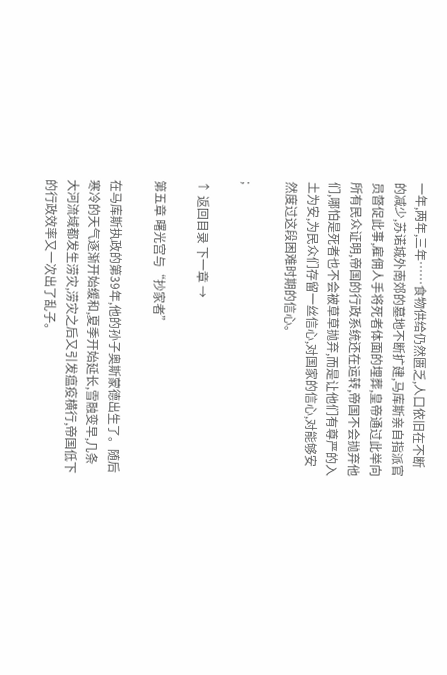一年,两年,三年……食物供给仍然匮乏,人口依旧在不断的减少,苏诺城外南郊的墓地不断扩建,马库斯亲自指派官员督促此事,雇佣人手将死者体面的埋葬,皇帝通过此举向所有民众证明,帝国的行政系统还在运转,帝国不会抛弃他们,哪怕是死者也不会被草草抛弃,而是让他们有尊严的入土为安,为民众们存留一丝信心,对国家的信心,对能够安然度过这段困难时期的信心。

;

↑ 返回目录 下一章 →

第五章 曙光宫与“抄家者”

在马库斯执政的第39年,他的孙子奥斯蒙德出生了。随后寒冷的天气逐渐开始缓和,夏季开始延长,雪融变早,几条大河流域都发生涝灾,涝灾之后又引发瘟疫横行,帝国低下的行政效率又一次出了乱子。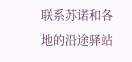联系苏诺和各地的沿途驿站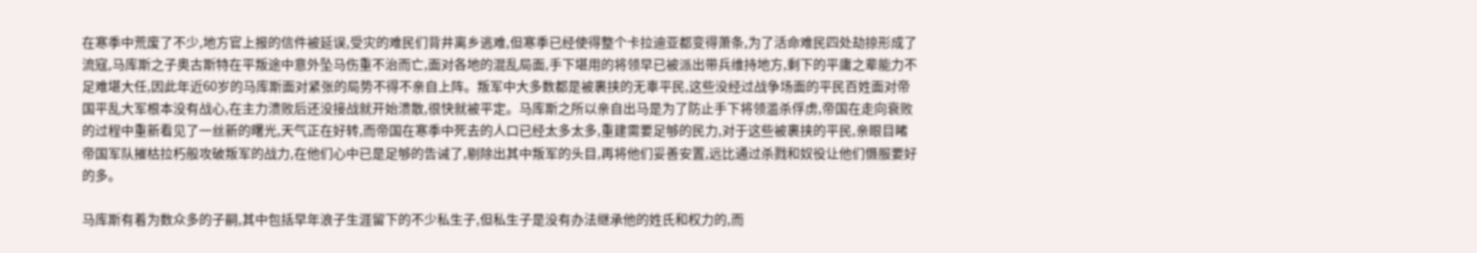在寒季中荒废了不少,地方官上报的信件被延误,受灾的难民们背井离乡逃难,但寒季已经使得整个卡拉迪亚都变得萧条,为了活命难民四处劫掠形成了流寇,马库斯之子奥古斯特在平叛途中意外坠马伤重不治而亡,面对各地的混乱局面,手下堪用的将领早已被派出带兵维持地方,剩下的平庸之辈能力不足难堪大任,因此年近60岁的马库斯面对紧张的局势不得不亲自上阵。叛军中大多数都是被裹挟的无辜平民,这些没经过战争场面的平民百姓面对帝国平乱大军根本没有战心,在主力溃败后还没接战就开始溃散,很快就被平定。马库斯之所以亲自出马是为了防止手下将领滥杀俘虏,帝国在走向衰败的过程中重新看见了一丝新的曙光,天气正在好转,而帝国在寒季中死去的人口已经太多太多,重建需要足够的民力,对于这些被裹挟的平民,亲眼目睹帝国军队摧枯拉朽般攻破叛军的战力,在他们心中已是足够的告诫了,剔除出其中叛军的头目,再将他们妥善安置,远比通过杀戮和奴役让他们慑服要好的多。

马库斯有着为数众多的子嗣,其中包括早年浪子生涯留下的不少私生子,但私生子是没有办法继承他的姓氏和权力的,而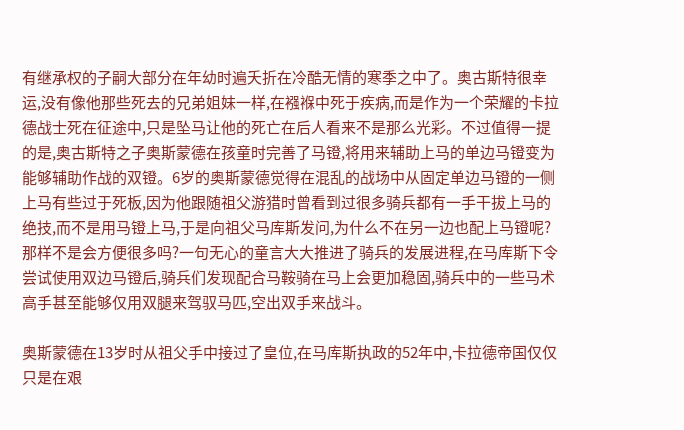有继承权的子嗣大部分在年幼时遍夭折在冷酷无情的寒季之中了。奥古斯特很幸运,没有像他那些死去的兄弟姐妹一样,在襁褓中死于疾病,而是作为一个荣耀的卡拉德战士死在征途中,只是坠马让他的死亡在后人看来不是那么光彩。不过值得一提的是,奥古斯特之子奥斯蒙德在孩童时完善了马镫,将用来辅助上马的单边马镫变为能够辅助作战的双镫。6岁的奥斯蒙德觉得在混乱的战场中从固定单边马镫的一侧上马有些过于死板,因为他跟随祖父游猎时曾看到过很多骑兵都有一手干拔上马的绝技,而不是用马镫上马,于是向祖父马库斯发问,为什么不在另一边也配上马镫呢?那样不是会方便很多吗?一句无心的童言大大推进了骑兵的发展进程,在马库斯下令尝试使用双边马镫后,骑兵们发现配合马鞍骑在马上会更加稳固,骑兵中的一些马术高手甚至能够仅用双腿来驾驭马匹,空出双手来战斗。

奥斯蒙德在13岁时从祖父手中接过了皇位,在马库斯执政的52年中,卡拉德帝国仅仅只是在艰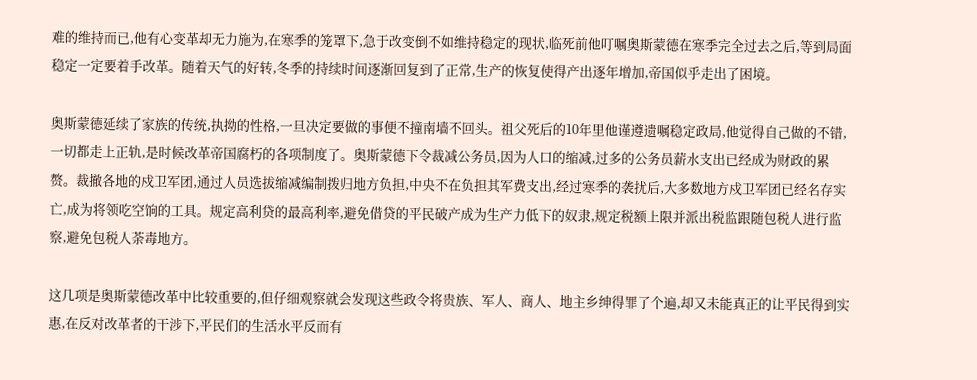难的维持而已,他有心变革却无力施为,在寒季的笼罩下,急于改变倒不如维持稳定的现状,临死前他叮嘱奥斯蒙德在寒季完全过去之后,等到局面稳定一定要着手改革。随着天气的好转,冬季的持续时间逐渐回复到了正常,生产的恢复使得产出逐年增加,帝国似乎走出了困境。

奥斯蒙德延续了家族的传统,执拗的性格,一旦决定要做的事便不撞南墙不回头。祖父死后的10年里他谨遵遗嘱稳定政局,他觉得自己做的不错,一切都走上正轨,是时候改革帝国腐朽的各项制度了。奥斯蒙德下令裁减公务员,因为人口的缩减,过多的公务员薪水支出已经成为财政的累赘。裁撤各地的戍卫军团,通过人员选拔缩减编制拨归地方负担,中央不在负担其军费支出,经过寒季的袭扰后,大多数地方戍卫军团已经名存实亡,成为将领吃空饷的工具。规定高利贷的最高利率,避免借贷的平民破产成为生产力低下的奴隶,规定税额上限并派出税监跟随包税人进行监察,避免包税人荼毒地方。

这几项是奥斯蒙德改革中比较重要的,但仔细观察就会发现这些政令将贵族、军人、商人、地主乡绅得罪了个遍,却又未能真正的让平民得到实惠,在反对改革者的干涉下,平民们的生活水平反而有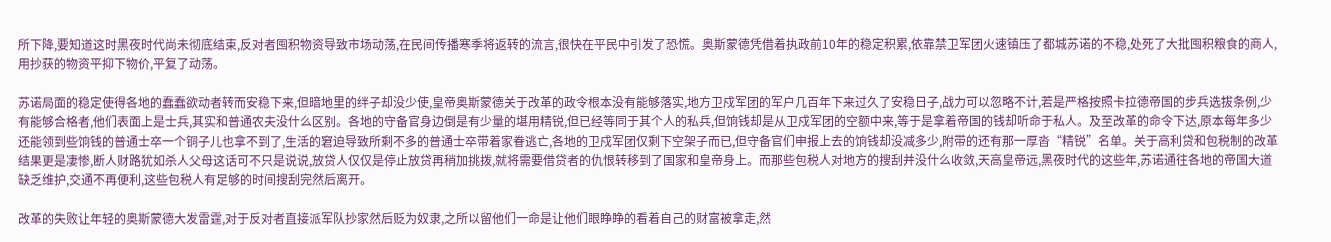所下降,要知道这时黑夜时代尚未彻底结束,反对者囤积物资导致市场动荡,在民间传播寒季将返转的流言,很快在平民中引发了恐慌。奥斯蒙德凭借着执政前10年的稳定积累,依靠禁卫军团火速镇压了都城苏诺的不稳,处死了大批囤积粮食的商人,用抄获的物资平抑下物价,平复了动荡。

苏诺局面的稳定使得各地的蠢蠢欲动者转而安稳下来,但暗地里的绊子却没少使,皇帝奥斯蒙德关于改革的政令根本没有能够落实,地方卫戍军团的军户几百年下来过久了安稳日子,战力可以忽略不计,若是严格按照卡拉德帝国的步兵选拔条例,少有能够合格者,他们表面上是士兵,其实和普通农夫没什么区别。各地的守备官身边倒是有少量的堪用精锐,但已经等同于其个人的私兵,但饷钱却是从卫戍军团的空额中来,等于是拿着帝国的钱却听命于私人。及至改革的命令下达,原本每年多少还能领到些饷钱的普通士卒一个铜子儿也拿不到了,生活的窘迫导致所剩不多的普通士卒带着家眷逃亡,各地的卫戍军团仅剩下空架子而已,但守备官们申报上去的饷钱却没减多少,附带的还有那一厚沓“精锐”名单。关于高利贷和包税制的改革结果更是凄惨,断人财路犹如杀人父母这话可不只是说说,放贷人仅仅是停止放贷再稍加挑拨,就将需要借贷者的仇恨转移到了国家和皇帝身上。而那些包税人对地方的搜刮并没什么收敛,天高皇帝远,黑夜时代的这些年,苏诺通往各地的帝国大道缺乏维护,交通不再便利,这些包税人有足够的时间搜刮完然后离开。

改革的失败让年轻的奥斯蒙德大发雷霆,对于反对者直接派军队抄家然后贬为奴隶,之所以留他们一命是让他们眼睁睁的看着自己的财富被拿走,然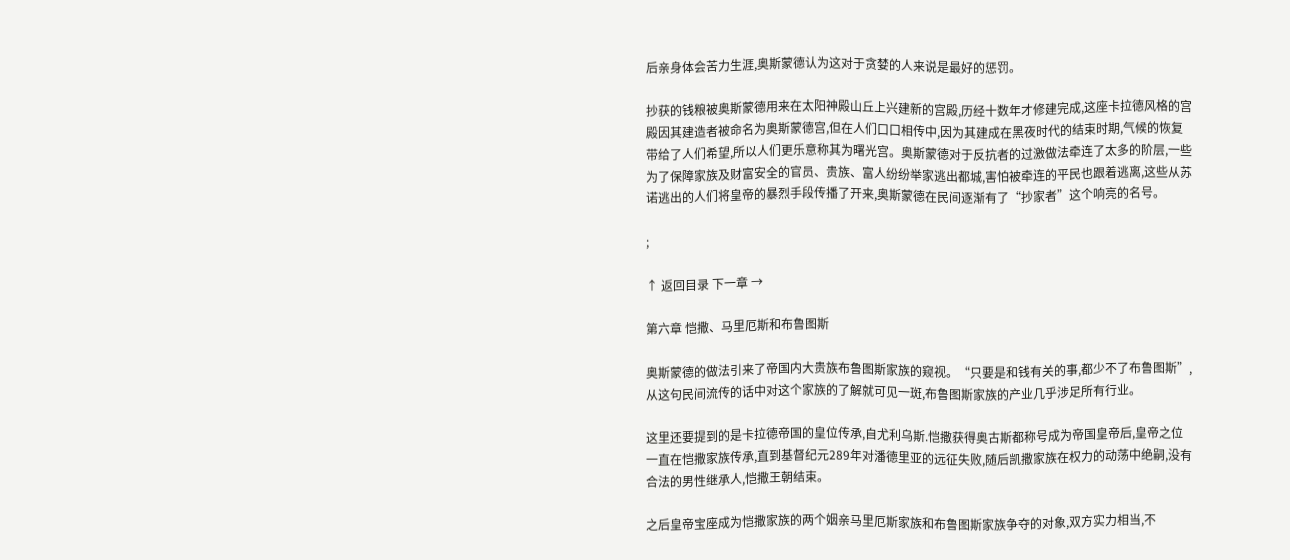后亲身体会苦力生涯,奥斯蒙德认为这对于贪婪的人来说是最好的惩罚。

抄获的钱粮被奥斯蒙德用来在太阳神殿山丘上兴建新的宫殿,历经十数年才修建完成,这座卡拉德风格的宫殿因其建造者被命名为奥斯蒙德宫,但在人们口口相传中,因为其建成在黑夜时代的结束时期,气候的恢复带给了人们希望,所以人们更乐意称其为曙光宫。奥斯蒙德对于反抗者的过激做法牵连了太多的阶层,一些为了保障家族及财富安全的官员、贵族、富人纷纷举家逃出都城,害怕被牵连的平民也跟着逃离,这些从苏诺逃出的人们将皇帝的暴烈手段传播了开来,奥斯蒙德在民间逐渐有了“抄家者”这个响亮的名号。

;

↑ 返回目录 下一章 →

第六章 恺撒、马里厄斯和布鲁图斯

奥斯蒙德的做法引来了帝国内大贵族布鲁图斯家族的窥视。“只要是和钱有关的事,都少不了布鲁图斯”,从这句民间流传的话中对这个家族的了解就可见一斑,布鲁图斯家族的产业几乎涉足所有行业。

这里还要提到的是卡拉德帝国的皇位传承,自尤利乌斯.恺撒获得奥古斯都称号成为帝国皇帝后,皇帝之位一直在恺撒家族传承,直到基督纪元289年对潘德里亚的远征失败,随后凯撒家族在权力的动荡中绝嗣,没有合法的男性继承人,恺撒王朝结束。

之后皇帝宝座成为恺撒家族的两个姻亲马里厄斯家族和布鲁图斯家族争夺的对象,双方实力相当,不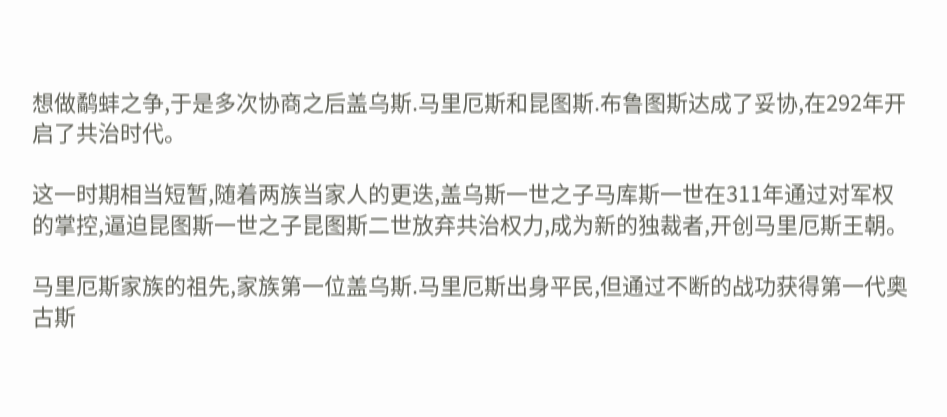想做鹬蚌之争,于是多次协商之后盖乌斯.马里厄斯和昆图斯.布鲁图斯达成了妥协,在292年开启了共治时代。

这一时期相当短暂,随着两族当家人的更迭,盖乌斯一世之子马库斯一世在311年通过对军权的掌控,逼迫昆图斯一世之子昆图斯二世放弃共治权力,成为新的独裁者,开创马里厄斯王朝。

马里厄斯家族的祖先,家族第一位盖乌斯.马里厄斯出身平民,但通过不断的战功获得第一代奥古斯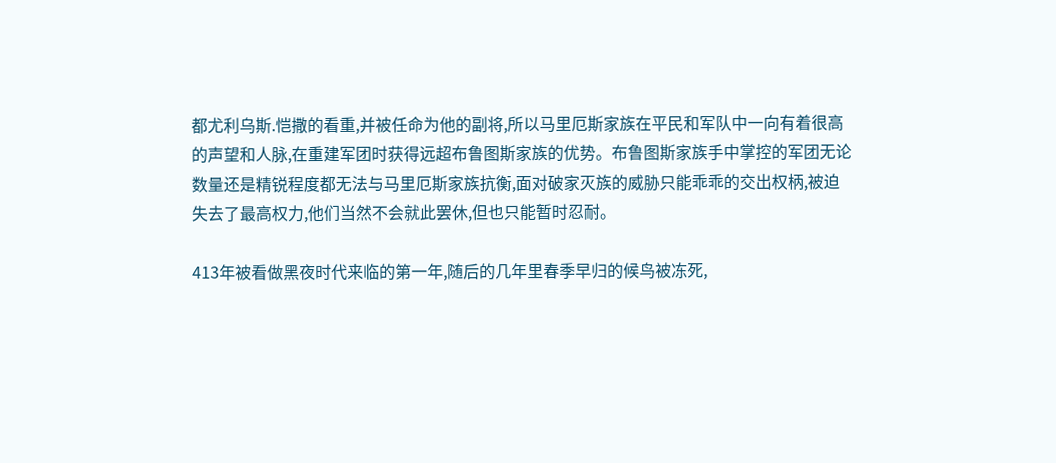都尤利乌斯.恺撒的看重,并被任命为他的副将,所以马里厄斯家族在平民和军队中一向有着很高的声望和人脉,在重建军团时获得远超布鲁图斯家族的优势。布鲁图斯家族手中掌控的军团无论数量还是精锐程度都无法与马里厄斯家族抗衡,面对破家灭族的威胁只能乖乖的交出权柄,被迫失去了最高权力,他们当然不会就此罢休,但也只能暂时忍耐。

413年被看做黑夜时代来临的第一年,随后的几年里春季早归的候鸟被冻死,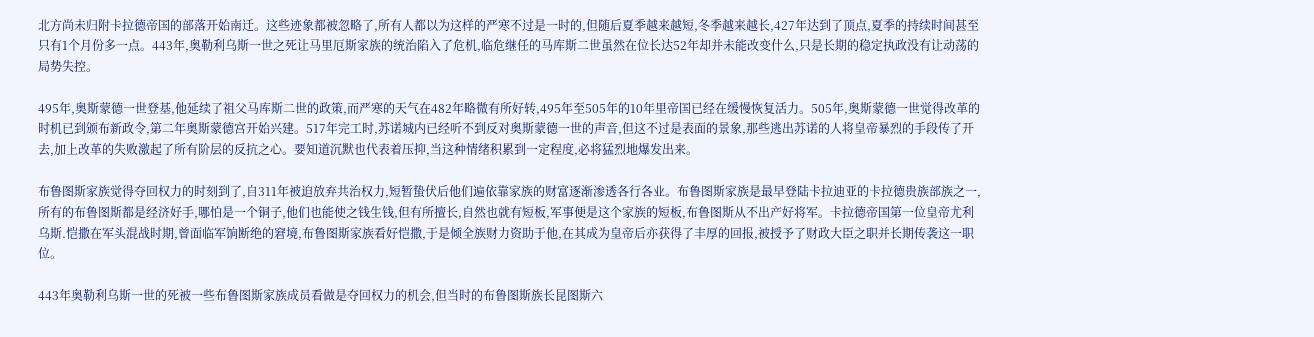北方尚未归附卡拉德帝国的部落开始南迁。这些迹象都被忽略了,所有人都以为这样的严寒不过是一时的,但随后夏季越来越短,冬季越来越长,427年达到了顶点,夏季的持续时间甚至只有1个月份多一点。443年,奥勒利乌斯一世之死让马里厄斯家族的统治陷入了危机,临危继任的马库斯二世虽然在位长达52年却并未能改变什么,只是长期的稳定执政没有让动荡的局势失控。

495年,奥斯蒙德一世登基,他延续了祖父马库斯二世的政策,而严寒的天气在482年略微有所好转,495年至505年的10年里帝国已经在缓慢恢复活力。505年,奥斯蒙德一世觉得改革的时机已到颁布新政令,第二年奥斯蒙德宫开始兴建。517年完工时,苏诺城内已经听不到反对奥斯蒙德一世的声音,但这不过是表面的景象,那些逃出苏诺的人将皇帝暴烈的手段传了开去,加上改革的失败激起了所有阶层的反抗之心。要知道沉默也代表着压抑,当这种情绪积累到一定程度,必将猛烈地爆发出来。

布鲁图斯家族觉得夺回权力的时刻到了,自311年被迫放弃共治权力,短暂蛰伏后他们遍依靠家族的财富逐渐渗透各行各业。布鲁图斯家族是最早登陆卡拉迪亚的卡拉德贵族部族之一,所有的布鲁图斯都是经济好手,哪怕是一个铜子,他们也能使之钱生钱,但有所擅长,自然也就有短板,军事便是这个家族的短板,布鲁图斯从不出产好将军。卡拉德帝国第一位皇帝尤利乌斯.恺撒在军头混战时期,曾面临军饷断绝的窘境,布鲁图斯家族看好恺撒,于是倾全族财力资助于他,在其成为皇帝后亦获得了丰厚的回报,被授予了财政大臣之职并长期传袭这一职位。

443年奥勒利乌斯一世的死被一些布鲁图斯家族成员看做是夺回权力的机会,但当时的布鲁图斯族长昆图斯六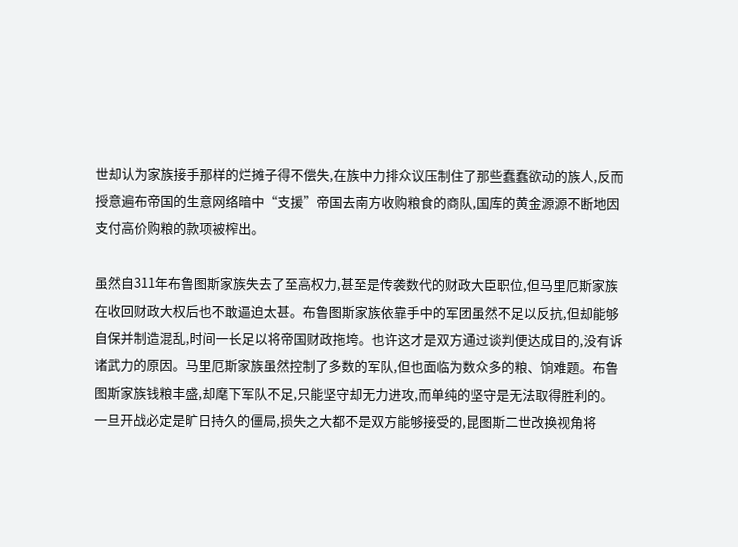世却认为家族接手那样的烂摊子得不偿失,在族中力排众议压制住了那些蠢蠢欲动的族人,反而授意遍布帝国的生意网络暗中“支援”帝国去南方收购粮食的商队,国库的黄金源源不断地因支付高价购粮的款项被榨出。

虽然自311年布鲁图斯家族失去了至高权力,甚至是传袭数代的财政大臣职位,但马里厄斯家族在收回财政大权后也不敢逼迫太甚。布鲁图斯家族依靠手中的军团虽然不足以反抗,但却能够自保并制造混乱,时间一长足以将帝国财政拖垮。也许这才是双方通过谈判便达成目的,没有诉诸武力的原因。马里厄斯家族虽然控制了多数的军队,但也面临为数众多的粮、饷难题。布鲁图斯家族钱粮丰盛,却麾下军队不足,只能坚守却无力进攻,而单纯的坚守是无法取得胜利的。一旦开战必定是旷日持久的僵局,损失之大都不是双方能够接受的,昆图斯二世改换视角将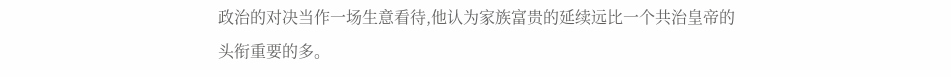政治的对决当作一场生意看待,他认为家族富贵的延续远比一个共治皇帝的头衔重要的多。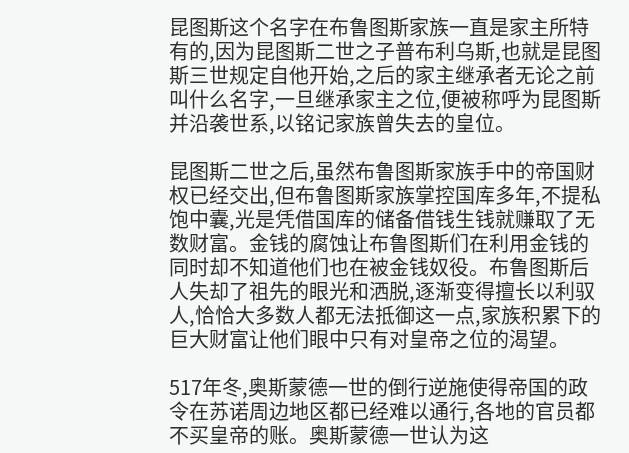昆图斯这个名字在布鲁图斯家族一直是家主所特有的,因为昆图斯二世之子普布利乌斯,也就是昆图斯三世规定自他开始,之后的家主继承者无论之前叫什么名字,一旦继承家主之位,便被称呼为昆图斯并沿袭世系,以铭记家族曾失去的皇位。

昆图斯二世之后,虽然布鲁图斯家族手中的帝国财权已经交出,但布鲁图斯家族掌控国库多年,不提私饱中囊,光是凭借国库的储备借钱生钱就赚取了无数财富。金钱的腐蚀让布鲁图斯们在利用金钱的同时却不知道他们也在被金钱奴役。布鲁图斯后人失却了祖先的眼光和洒脱,逐渐变得擅长以利驭人,恰恰大多数人都无法抵御这一点,家族积累下的巨大财富让他们眼中只有对皇帝之位的渴望。

517年冬,奥斯蒙德一世的倒行逆施使得帝国的政令在苏诺周边地区都已经难以通行,各地的官员都不买皇帝的账。奥斯蒙德一世认为这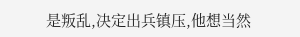是叛乱,决定出兵镇压,他想当然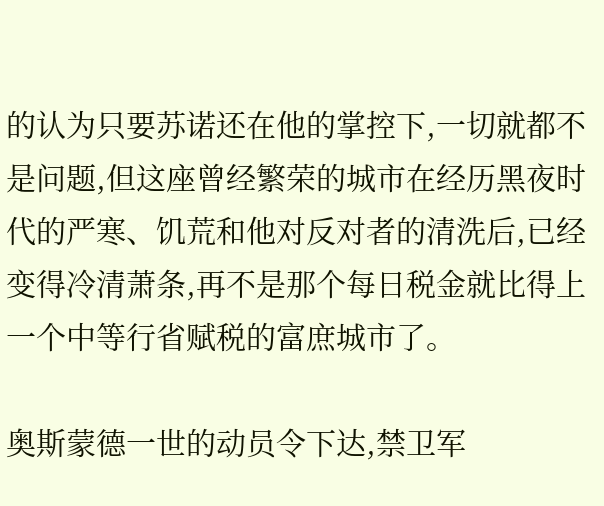的认为只要苏诺还在他的掌控下,一切就都不是问题,但这座曾经繁荣的城市在经历黑夜时代的严寒、饥荒和他对反对者的清洗后,已经变得冷清萧条,再不是那个每日税金就比得上一个中等行省赋税的富庶城市了。

奥斯蒙德一世的动员令下达,禁卫军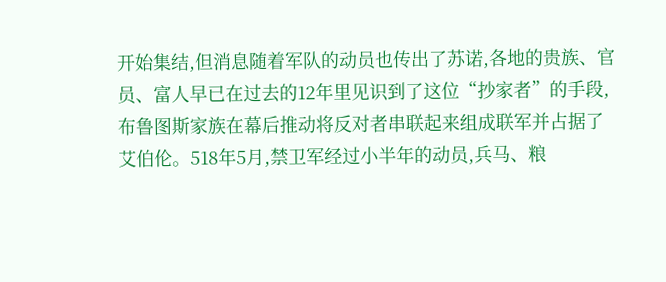开始集结,但消息随着军队的动员也传出了苏诺,各地的贵族、官员、富人早已在过去的12年里见识到了这位“抄家者”的手段,布鲁图斯家族在幕后推动将反对者串联起来组成联军并占据了艾伯伦。518年5月,禁卫军经过小半年的动员,兵马、粮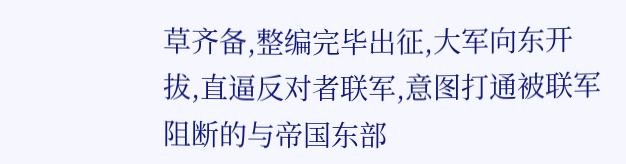草齐备,整编完毕出征,大军向东开拔,直逼反对者联军,意图打通被联军阻断的与帝国东部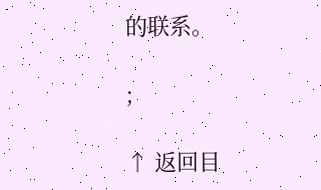的联系。

;

↑ 返回目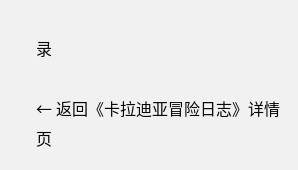录

← 返回《卡拉迪亚冒险日志》详情页